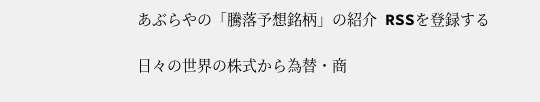あぶらやの「騰落予想銘柄」の紹介  RSSを登録する

日々の世界の株式から為替・商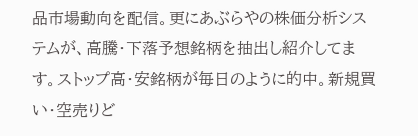品市場動向を配信。更にあぶらやの株価分析システムが、高騰・下落予想銘柄を抽出し紹介してます。ストップ高・安銘柄が毎日のように的中。新規買い・空売りど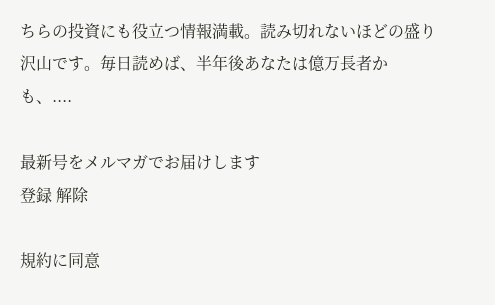ちらの投資にも役立つ情報満載。読み切れないほどの盛り沢山です。毎日読めば、半年後あなたは億万長者かも、....

最新号をメルマガでお届けします
登録 解除

規約に同意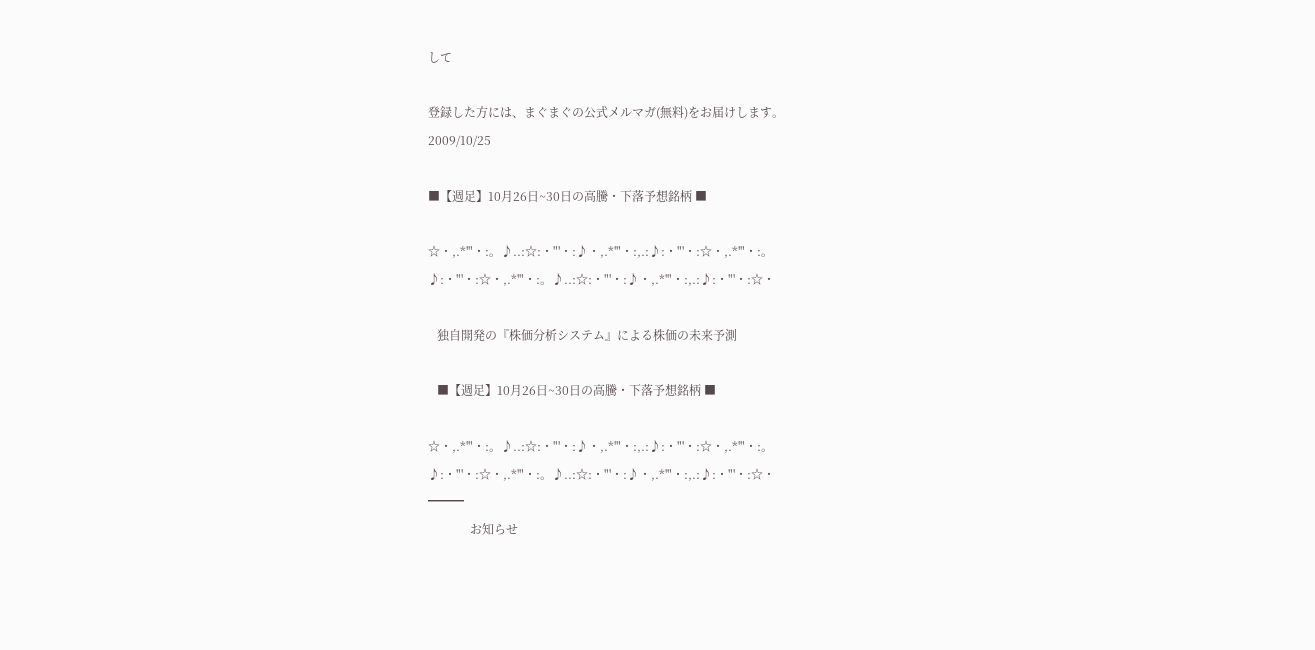して

登録した方には、まぐまぐの公式メルマガ(無料)をお届けします。
2009/10/25

■【週足】10月26日~30日の高騰・下落予想銘柄 ■

☆・,.*'"・:。♪..:☆:・"'・:♪・,.*'"・:,.:♪:・"'・:☆・,.*'"・:。
♪:・"'・:☆・,.*'"・:。♪..:☆:・"'・:♪・,.*'"・:,.:♪:・"'・:☆・

   独自開発の『株価分析システム』による株価の未来予測

   ■【週足】10月26日~30日の高騰・下落予想銘柄 ■

☆・,.*'"・:。♪..:☆:・"'・:♪・,.*'"・:,.:♪:・"'・:☆・,.*'"・:。
♪:・"'・:☆・,.*'"・:。♪..:☆:・"'・:♪・,.*'"・:,.:♪:・"'・:☆・
━━━
              お知らせ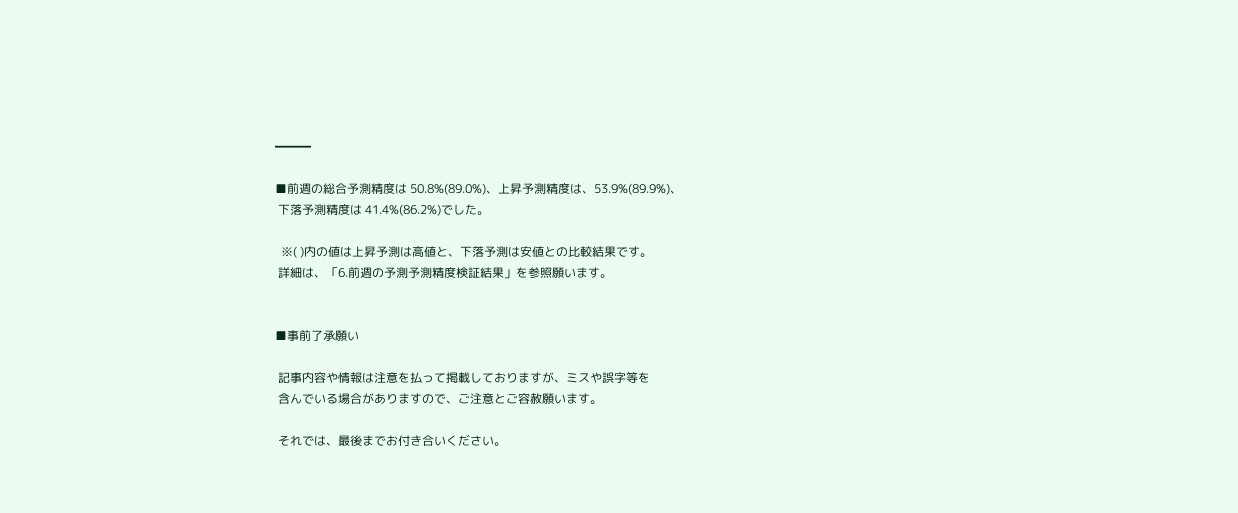━━━

■前週の総合予測精度は 50.8%(89.0%)、上昇予測精度は、53.9%(89.9%)、
 下落予測精度は 41.4%(86.2%)でした。

  ※( )内の値は上昇予測は高値と、下落予測は安値との比較結果です。
 詳細は、「6.前週の予測予測精度検証結果」を参照願います。


■事前了承願い

 記事内容や情報は注意を払って掲載しておりますが、ミスや誤字等を
 含んでいる場合がありますので、ご注意とご容赦願います。

 それでは、最後までお付き合いください。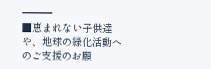━━━
■恵まれない子供達や、地球の緑化活動へのご支援のお願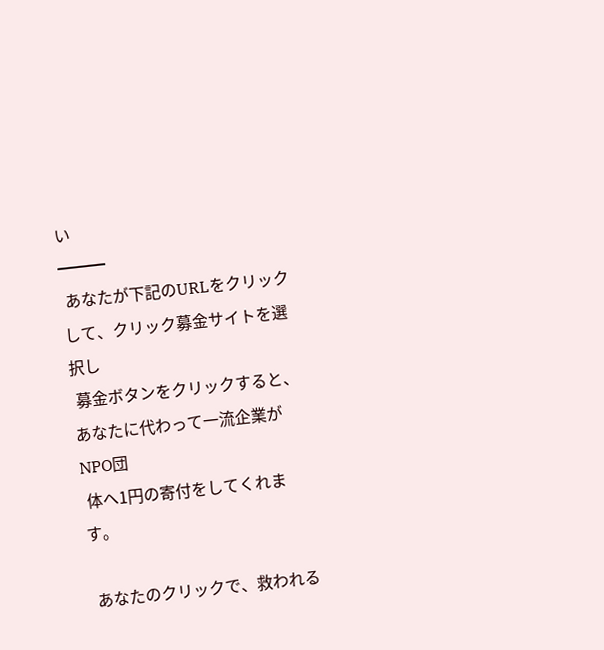い
━━━
 あなたが下記のURLをクリックして、クリック募金サイトを選択し
 募金ボタンをクリックすると、あなたに代わって一流企業がNPO団
 体へ1円の寄付をしてくれます。

 あなたのクリックで、救われる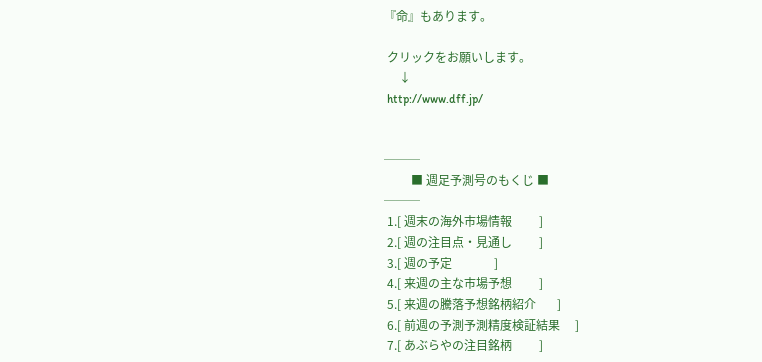『命』もあります。

 クリックをお願いします。
     ↓
 http://www.dff.jp/


───
         ■ 週足予測号のもくじ ■
───
 1.[ 週末の海外市場情報         ]
 2.[ 週の注目点・見通し         ]
 3.[ 週の予定              ]
 4.[ 来週の主な市場予想         ]
 5.[ 来週の騰落予想銘柄紹介       ]
 6.[ 前週の予測予測精度検証結果     ]
 7.[ あぶらやの注目銘柄         ]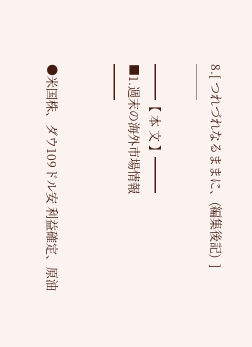8.[ つれづれなるままに、(編集後記)  ]
───

━━━【 本 文 】━━━
■1.週末の海外市場情報
━━━


●米国株、ダウ109ドル安 利益確定、原油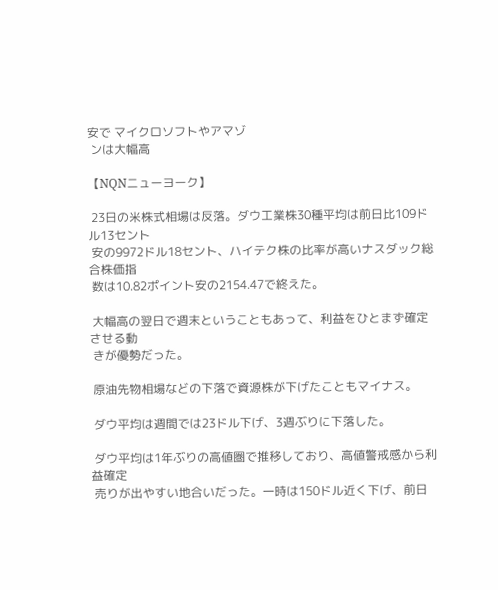安で マイクロソフトやアマゾ
 ンは大幅高

【NQNニューヨーク】

 23日の米株式相場は反落。ダウ工業株30種平均は前日比109ドル13セント
 安の9972ドル18セント、ハイテク株の比率が高いナスダック総合株価指
 数は10.82ポイント安の2154.47で終えた。

 大幅高の翌日で週末ということもあって、利益をひとまず確定させる動
 きが優勢だった。

 原油先物相場などの下落で資源株が下げたこともマイナス。

 ダウ平均は週間では23ドル下げ、3週ぶりに下落した。

 ダウ平均は1年ぶりの高値圏で推移しており、高値警戒感から利益確定
 売りが出やすい地合いだった。一時は150ドル近く下げ、前日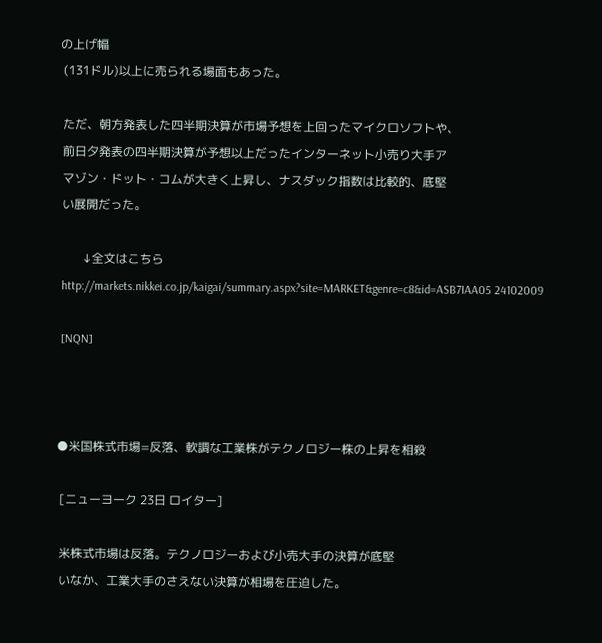の上げ幅
 (131ドル)以上に売られる場面もあった。

 ただ、朝方発表した四半期決算が市場予想を上回ったマイクロソフトや、
 前日夕発表の四半期決算が予想以上だったインターネット小売り大手ア
 マゾン・ドット・コムが大きく上昇し、ナスダック指数は比較的、底堅
 い展開だった。

        ↓全文はこちら
 http://markets.nikkei.co.jp/kaigai/summary.aspx?site=MARKET&genre=c8&id=ASB7IAA05 24102009

 [NQN]



●米国株式市場=反落、軟調な工業株がテクノロジー株の上昇を相殺

 [ニューヨーク 23日 ロイター]

 米株式市場は反落。テクノロジーおよび小売大手の決算が底堅
 いなか、工業大手のさえない決算が相場を圧迫した。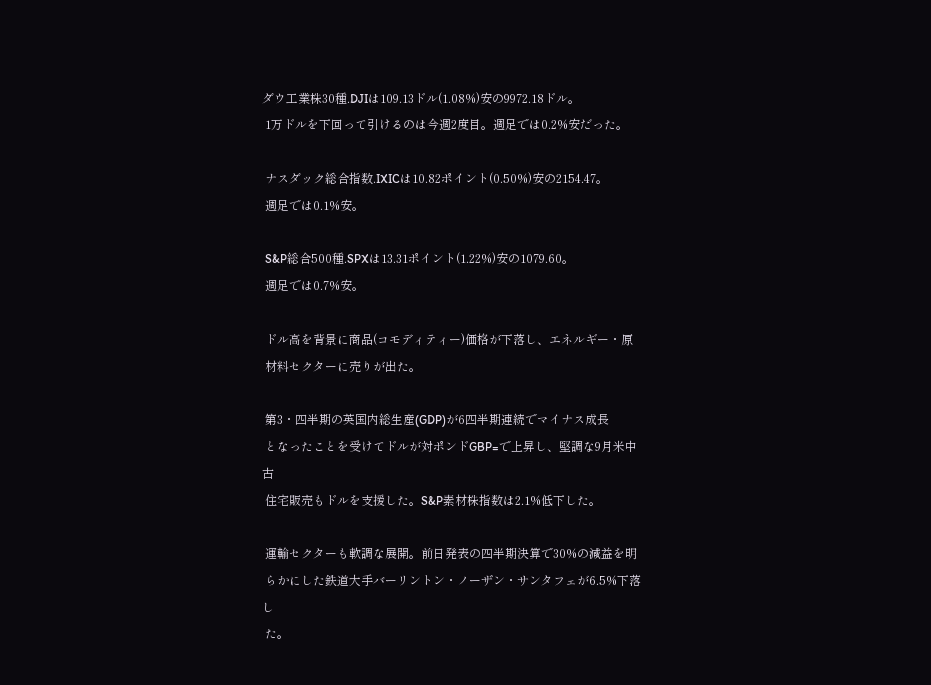ダウ工業株30種.DJIは109.13ドル(1.08%)安の9972.18ドル。
 1万ドルを下回って引けるのは今週2度目。週足では0.2%安だった。

 ナスダック総合指数.IXICは10.82ポイント(0.50%)安の2154.47。
 週足では0.1%安。

 S&P総合500種.SPXは13.31ポイント(1.22%)安の1079.60。
 週足では0.7%安。

 ドル高を背景に商品(コモディティー)価格が下落し、エネルギー・原
 材料セクターに売りが出た。

 第3・四半期の英国内総生産(GDP)が6四半期連続でマイナス成長
 となったことを受けてドルが対ポンドGBP=で上昇し、堅調な9月米中古
 住宅販売もドルを支援した。S&P素材株指数は2.1%低下した。

 運輸セクターも軟調な展開。前日発表の四半期決算で30%の減益を明
 らかにした鉄道大手バーリントン・ノーザン・サンタフェが6.5%下落し
 た。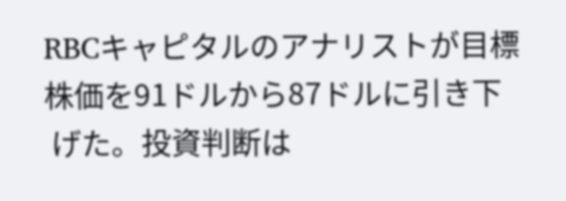RBCキャピタルのアナリストが目標株価を91ドルから87ドルに引き下
 げた。投資判断は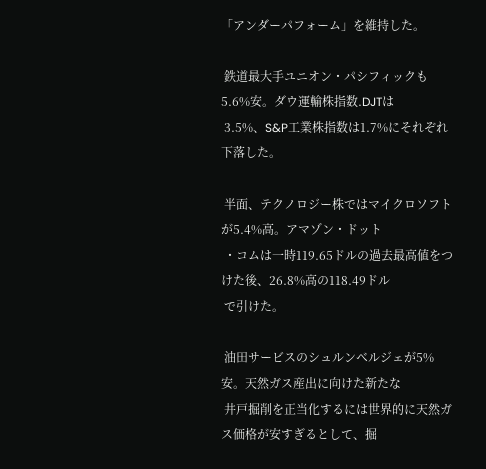「アンダーパフォーム」を維持した。

 鉄道最大手ユニオン・パシフィックも5.6%安。ダウ運輸株指数.DJTは
 3.5%、S&P工業株指数は1.7%にそれぞれ下落した。

 半面、テクノロジー株ではマイクロソフトが5.4%高。アマゾン・ドット
 ・コムは一時119.65ドルの過去最高値をつけた後、26.8%高の118.49ドル
 で引けた。

 油田サービスのシュルンベルジェが5%安。天然ガス産出に向けた新たな
 井戸掘削を正当化するには世界的に天然ガス価格が安すぎるとして、掘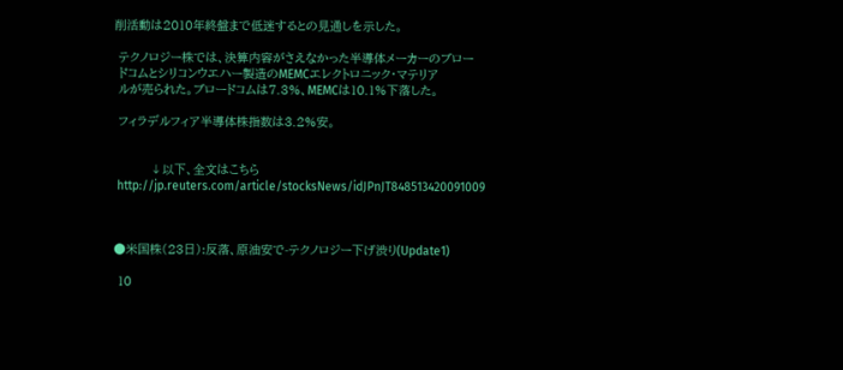削活動は2010年終盤まで低迷するとの見通しを示した。

 テクノロジー株では、決算内容がさえなかった半導体メーカーのブロー
 ドコムとシリコンウエハー製造のMEMCエレクトロニック・マテリア
 ルが売られた。ブロードコムは7.3%、MEMCは10.1%下落した。

 フィラデルフィア半導体株指数は3.2%安。


         ↓以下、全文はこちら
 http://jp.reuters.com/article/stocksNews/idJPnJT848513420091009



●米国株(23日):反落、原油安で-テクノロジー下げ渋り(Update1)

 10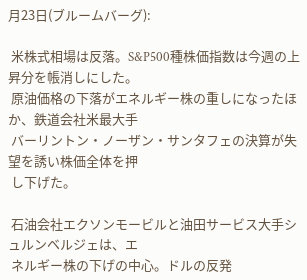月23日(ブルームバーグ):

 米株式相場は反落。S&P500種株価指数は今週の上昇分を帳消しにした。
 原油価格の下落がエネルギー株の重しになったほか、鉄道会社米最大手
 バーリントン・ノーザン・サンタフェの決算が失望を誘い株価全体を押
 し下げた。

 石油会社エクソンモービルと油田サービス大手シュルンベルジェは、エ
 ネルギー株の下げの中心。ドルの反発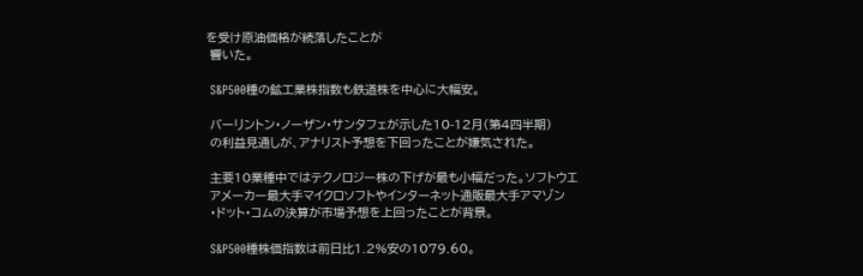を受け原油価格が続落したことが
 響いた。

 S&P500種の鉱工業株指数も鉄道株を中心に大幅安。

 バーリントン・ノーザン・サンタフェが示した10-12月(第4四半期)
 の利益見通しが、アナリスト予想を下回ったことが嫌気された。

 主要10業種中ではテクノロジー株の下げが最も小幅だった。ソフトウエ
 アメーカー最大手マイクロソフトやインターネット通販最大手アマゾン
 ・ドット・コムの決算が市場予想を上回ったことが背景。

 S&P500種株価指数は前日比1.2%安の1079.60。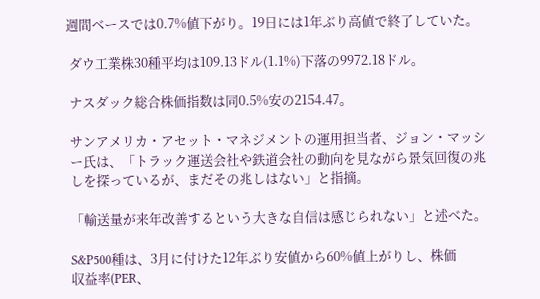週間ベースでは0.7%値下がり。19日には1年ぶり高値で終了していた。

 ダウ工業株30種平均は109.13ドル(1.1%)下落の9972.18ドル。

 ナスダック総合株価指数は同0.5%安の2154.47。

 サンアメリカ・アセット・マネジメントの運用担当者、ジョン・マッシ
 ー氏は、「トラック運送会社や鉄道会社の動向を見ながら景気回復の兆
 しを探っているが、まだその兆しはない」と指摘。

 「輸送量が来年改善するという大きな自信は感じられない」と述べた。

 S&P500種は、3月に付けた12年ぶり安値から60%値上がりし、株価
 収益率(PER、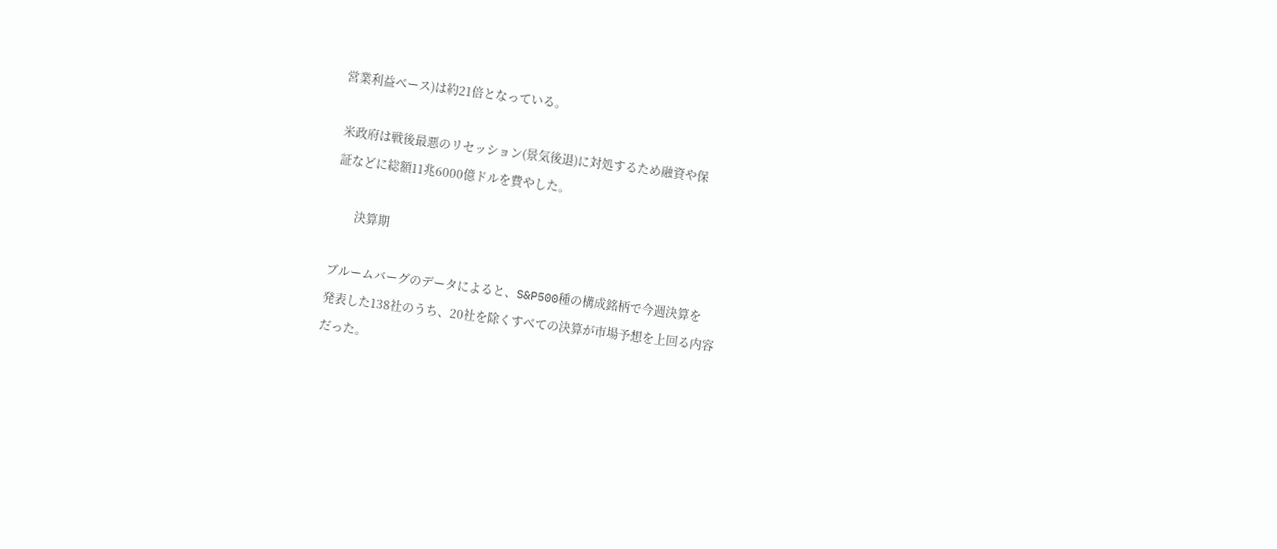営業利益ベース)は約21倍となっている。

 米政府は戦後最悪のリセッション(景気後退)に対処するため融資や保
 証などに総額11兆6000億ドルを費やした。

        決算期

 ブルームバーグのデータによると、S&P500種の構成銘柄で今週決算を
 発表した138社のうち、20社を除くすべての決算が市場予想を上回る内容
 だった。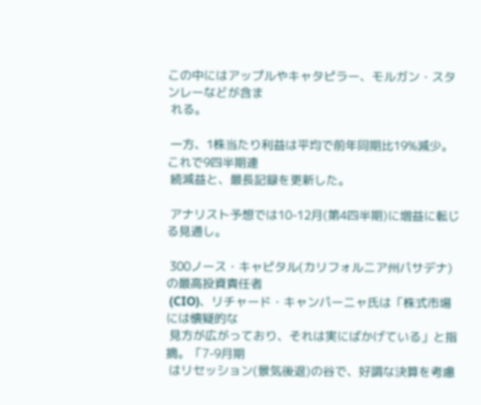この中にはアップルやキャタピラー、モルガン・スタンレーなどが含ま
 れる。

 一方、1株当たり利益は平均で前年同期比19%減少。これで9四半期連
 続減益と、最長記録を更新した。

 アナリスト予想では10-12月(第4四半期)に増益に転じる見通し。

 300ノース・キャピタル(カリフォルニア州パサデナ)の最高投資責任者
 (CIO)、リチャード・キャンパーニャ氏は「株式市場には懐疑的な
 見方が広がっており、それは実にばかげている」と指摘。「7-9月期
 はリセッション(景気後退)の谷で、好調な決算を考慮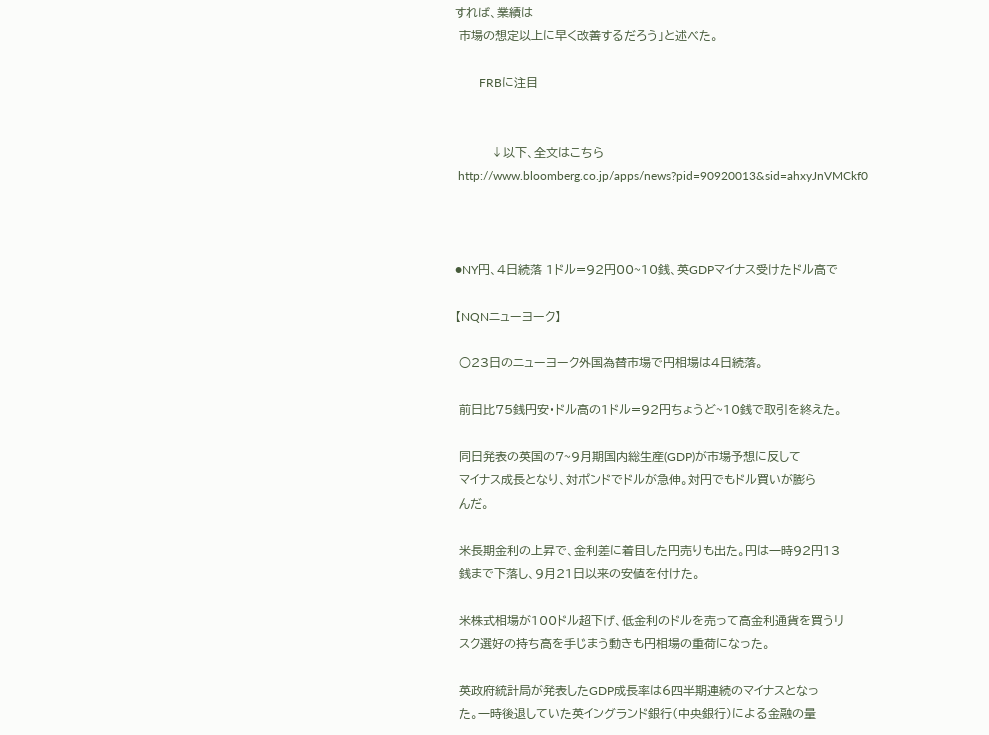すれば、業績は
 市場の想定以上に早く改善するだろう」と述べた。

        FRBに注目


         ↓以下、全文はこちら
 http://www.bloomberg.co.jp/apps/news?pid=90920013&sid=ahxyJnVMCkf0



●NY円、4日続落 1ドル=92円00~10銭、英GDPマイナス受けたドル高で

【NQNニューヨーク】

 ○23日のニューヨーク外国為替市場で円相場は4日続落。

 前日比75銭円安・ドル高の1ドル=92円ちょうど~10銭で取引を終えた。

 同日発表の英国の7~9月期国内総生産(GDP)が市場予想に反して
 マイナス成長となり、対ポンドでドルが急伸。対円でもドル買いが膨ら
 んだ。

 米長期金利の上昇で、金利差に着目した円売りも出た。円は一時92円13
 銭まで下落し、9月21日以来の安値を付けた。

 米株式相場が100ドル超下げ、低金利のドルを売って高金利通貨を買うリ
 スク選好の持ち高を手じまう動きも円相場の重荷になった。

 英政府統計局が発表したGDP成長率は6四半期連続のマイナスとなっ
 た。一時後退していた英イングランド銀行(中央銀行)による金融の量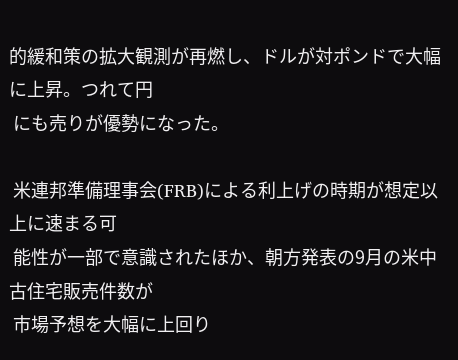的緩和策の拡大観測が再燃し、ドルが対ポンドで大幅に上昇。つれて円
 にも売りが優勢になった。

 米連邦準備理事会(FRB)による利上げの時期が想定以上に速まる可
 能性が一部で意識されたほか、朝方発表の9月の米中古住宅販売件数が
 市場予想を大幅に上回り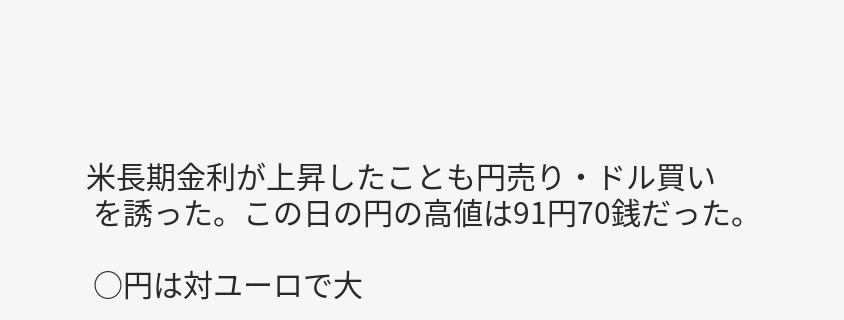米長期金利が上昇したことも円売り・ドル買い
 を誘った。この日の円の高値は91円70銭だった。

 ○円は対ユーロで大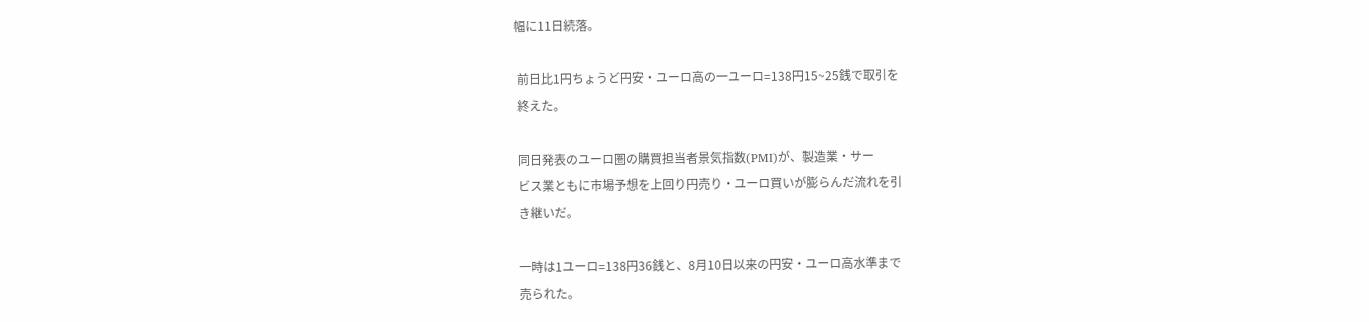幅に11日続落。

 前日比1円ちょうど円安・ユーロ高の一ユーロ=138円15~25銭で取引を
 終えた。

 同日発表のユーロ圏の購買担当者景気指数(PMI)が、製造業・サー
 ビス業ともに市場予想を上回り円売り・ユーロ買いが膨らんだ流れを引
 き継いだ。

 一時は1ユーロ=138円36銭と、8月10日以来の円安・ユーロ高水準まで
 売られた。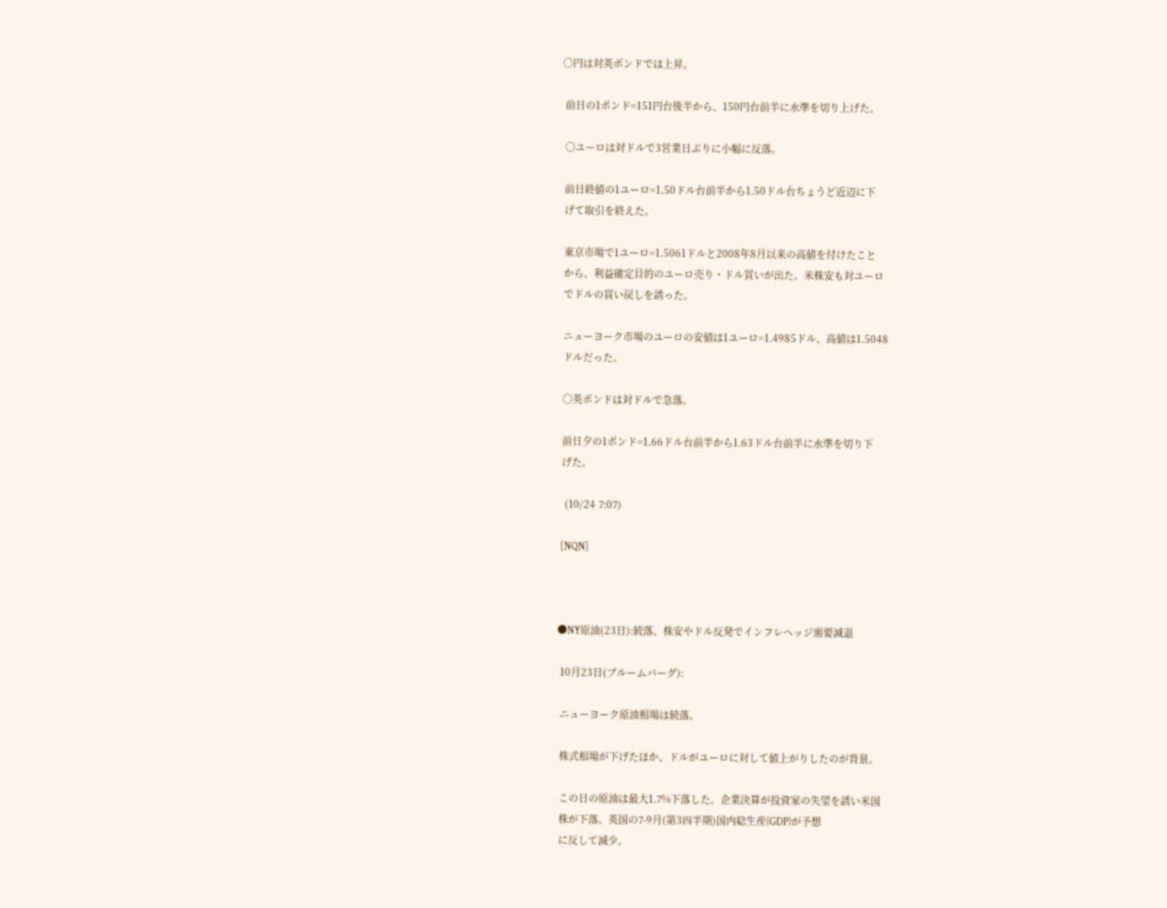○円は対英ポンドでは上昇。

 前日の1ポンド=151円台後半から、150円台前半に水準を切り上げた。

 ○ユーロは対ドルで3営業日ぶりに小幅に反落。

 前日終値の1ユーロ=1.50ドル台前半から1.50ドル台ちょうど近辺に下
 げて取引を終えた。

 東京市場で1ユーロ=1.5061ドルと2008年8月以来の高値を付けたこと
 から、利益確定目的のユーロ売り・ドル買いが出た。米株安も対ユーロ
 でドルの買い戻しを誘った。

 ニューヨーク市場のユーロの安値は1ユーロ=1.4985ドル、高値は1.5048
 ドルだった。

 ○英ポンドは対ドルで急落。

 前日夕の1ポンド=1.66ドル台前半から1.63ドル台前半に水準を切り下
 げた。

  (10/24 7:07)

 [NQN]



●NY原油(23日):続落、株安やドル反発でインフレヘッジ需要減退

 10月23日(ブルームバーグ):

 ニューヨーク原油相場は続落。

 株式相場が下げたほか、ドルがユーロに対して値上がりしたのが背景。

 この日の原油は最大1.7%下落した。企業決算が投資家の失望を誘い米国
 株が下落。英国の7-9月(第3四半期)国内総生産(GDP)が予想
 に反して減少。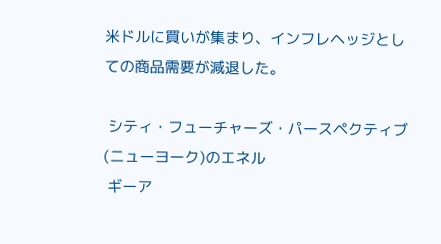米ドルに買いが集まり、インフレヘッジとしての商品需要が減退した。

 シティ・フューチャーズ・パースペクティブ(ニューヨーク)のエネル
 ギーア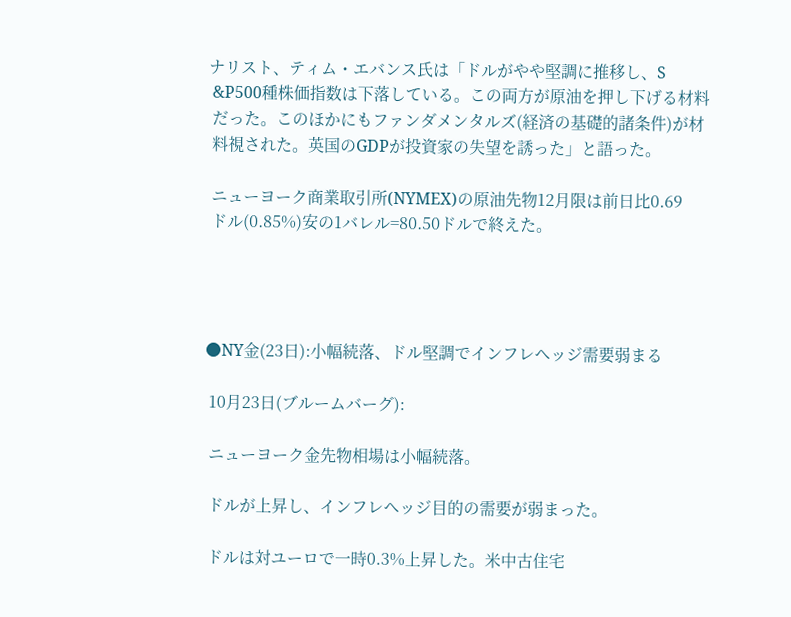ナリスト、ティム・エバンス氏は「ドルがやや堅調に推移し、S
 &P500種株価指数は下落している。この両方が原油を押し下げる材料
 だった。このほかにもファンダメンタルズ(経済の基礎的諸条件)が材
 料視された。英国のGDPが投資家の失望を誘った」と語った。

 ニューヨーク商業取引所(NYMEX)の原油先物12月限は前日比0.69
 ドル(0.85%)安の1バレル=80.50ドルで終えた。




●NY金(23日):小幅続落、ドル堅調でインフレヘッジ需要弱まる

 10月23日(ブルームバーグ):

 ニューヨーク金先物相場は小幅続落。

 ドルが上昇し、インフレヘッジ目的の需要が弱まった。

 ドルは対ユーロで一時0.3%上昇した。米中古住宅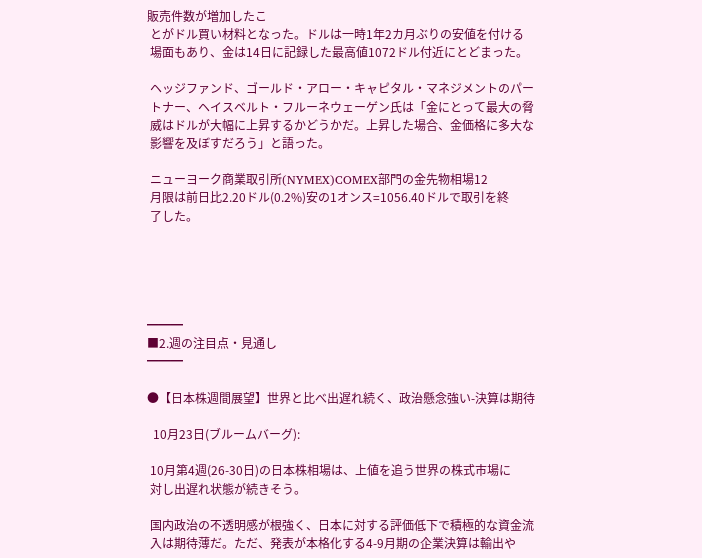販売件数が増加したこ
 とがドル買い材料となった。ドルは一時1年2カ月ぶりの安値を付ける
 場面もあり、金は14日に記録した最高値1072ドル付近にとどまった。

 ヘッジファンド、ゴールド・アロー・キャピタル・マネジメントのパー
 トナー、ヘイスベルト・フルーネウェーゲン氏は「金にとって最大の脅
 威はドルが大幅に上昇するかどうかだ。上昇した場合、金価格に多大な
 影響を及ぼすだろう」と語った。

 ニューヨーク商業取引所(NYMEX)COMEX部門の金先物相場12
 月限は前日比2.20ドル(0.2%)安の1オンス=1056.40ドルで取引を終
 了した。





━━━
■2.週の注目点・見通し
━━━

●【日本株週間展望】世界と比べ出遅れ続く、政治懸念強い-決算は期待

  10月23日(ブルームバーグ):

 10月第4週(26-30日)の日本株相場は、上値を追う世界の株式市場に
 対し出遅れ状態が続きそう。

 国内政治の不透明感が根強く、日本に対する評価低下で積極的な資金流
 入は期待薄だ。ただ、発表が本格化する4-9月期の企業決算は輸出や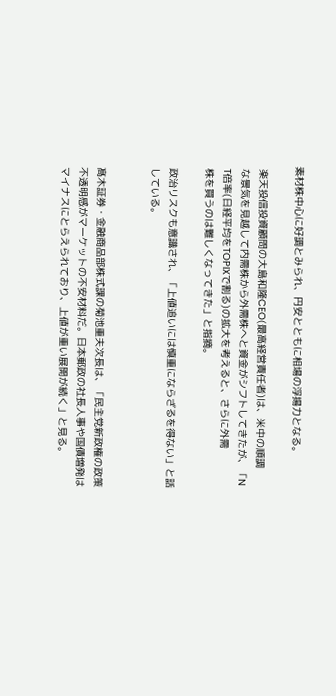素材株中心に好調とみられ、円安とともに相場の浮揚力となる。

 楽天投信投資顧問の大島和隆CEO(最高経営責任者)は、米中の順調
 な景気を見越して内需株から外需株へと資金がシフトしてきたが、「N
 T倍率(日経平均をTOPIXで割る)の拡大を考えると、さらに外需
 株を買うのは難しくなってきた」と指摘。

 政治リスクも意識され、「上値追いには慎重にならざるを得ない」と話
 している。


 髙木証券・金融商品部株式課の菊池重夫次長は、「民主党新政権の政策
 不透明感がマーケットの不安材料だ。日本郵政の社長人事や国債増発は
 マイナスにとらえられており、上値が重い展開が続く」と見る。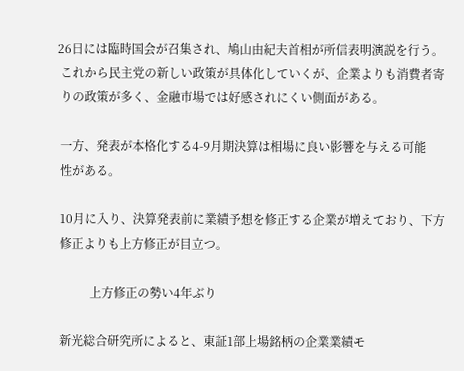26日には臨時国会が召集され、鳩山由紀夫首相が所信表明演説を行う。
 これから民主党の新しい政策が具体化していくが、企業よりも消費者寄
 りの政策が多く、金融市場では好感されにくい側面がある。

 一方、発表が本格化する4-9月期決算は相場に良い影響を与える可能
 性がある。

 10月に入り、決算発表前に業績予想を修正する企業が増えており、下方
 修正よりも上方修正が目立つ。

           上方修正の勢い4年ぶり

 新光総合研究所によると、東証1部上場銘柄の企業業績モ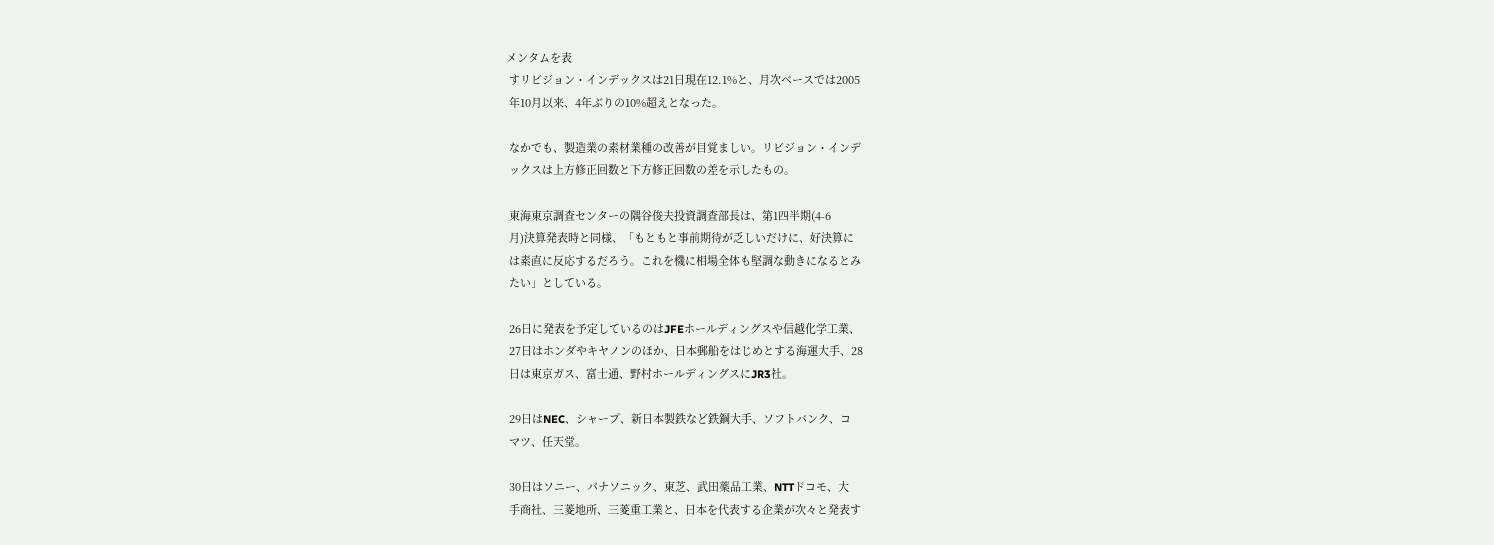メンタムを表
 すリビジョン・インデックスは21日現在12.1%と、月次ベースでは2005
 年10月以来、4年ぶりの10%超えとなった。

 なかでも、製造業の素材業種の改善が目覚ましい。リビジョン・インデ
 ックスは上方修正回数と下方修正回数の差を示したもの。

 東海東京調査センターの隅谷俊夫投資調査部長は、第1四半期(4-6
 月)決算発表時と同様、「もともと事前期待が乏しいだけに、好決算に
 は素直に反応するだろう。これを機に相場全体も堅調な動きになるとみ
 たい」としている。

 26日に発表を予定しているのはJFEホールディングスや信越化学工業、
 27日はホンダやキヤノンのほか、日本郵船をはじめとする海運大手、28
 日は東京ガス、富士通、野村ホールディングスにJR3社。

 29日はNEC、シャープ、新日本製鉄など鉄鋼大手、ソフトバンク、コ
 マツ、任天堂。

 30日はソニー、パナソニック、東芝、武田薬品工業、NTTドコモ、大
 手商社、三菱地所、三菱重工業と、日本を代表する企業が次々と発表す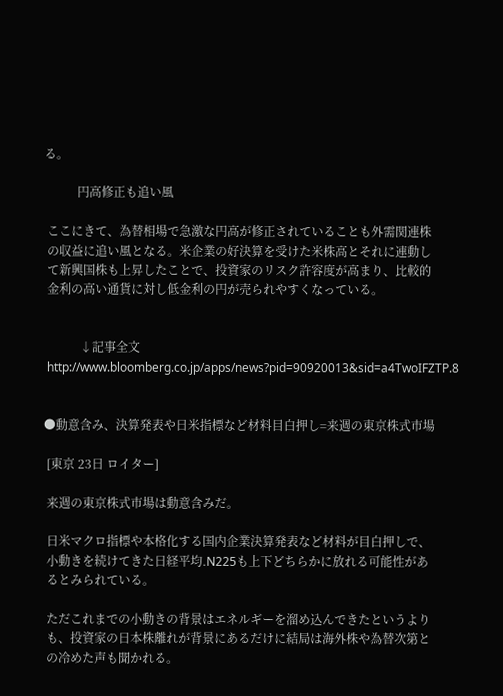る。

           円高修正も追い風

 ここにきて、為替相場で急激な円高が修正されていることも外需関連株
 の収益に追い風となる。米企業の好決算を受けた米株高とそれに連動し
 て新興国株も上昇したことで、投資家のリスク許容度が高まり、比較的
 金利の高い通貨に対し低金利の円が売られやすくなっている。


            ↓記事全文
 http://www.bloomberg.co.jp/apps/news?pid=90920013&sid=a4TwoIFZTP.8


●動意含み、決算発表や日米指標など材料目白押し=来週の東京株式市場

 [東京 23日 ロイター]

 来週の東京株式市場は動意含みだ。

 日米マクロ指標や本格化する国内企業決算発表など材料が目白押しで、
 小動きを続けてきた日経平均.N225も上下どちらかに放れる可能性があ
 るとみられている。

 ただこれまでの小動きの背景はエネルギーを溜め込んできたというより
 も、投資家の日本株離れが背景にあるだけに結局は海外株や為替次第と
 の冷めた声も聞かれる。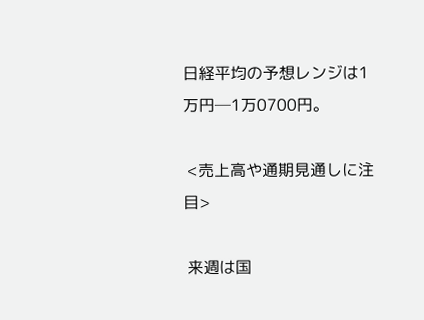日経平均の予想レンジは1万円─1万0700円。

 <売上高や通期見通しに注目>

 来週は国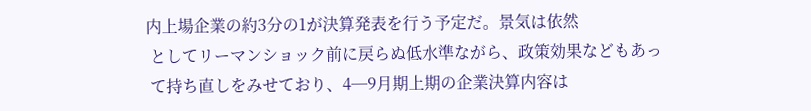内上場企業の約3分の1が決算発表を行う予定だ。景気は依然
 としてリーマンショック前に戻らぬ低水準ながら、政策効果などもあっ
 て持ち直しをみせており、4─9月期上期の企業決算内容は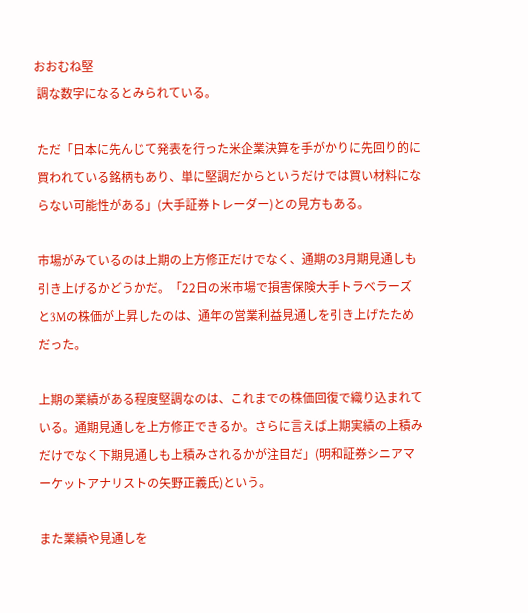おおむね堅
 調な数字になるとみられている。

 ただ「日本に先んじて発表を行った米企業決算を手がかりに先回り的に
 買われている銘柄もあり、単に堅調だからというだけでは買い材料にな
 らない可能性がある」(大手証券トレーダー)との見方もある。

 市場がみているのは上期の上方修正だけでなく、通期の3月期見通しも
 引き上げるかどうかだ。「22日の米市場で損害保険大手トラベラーズ
 と3Mの株価が上昇したのは、通年の営業利益見通しを引き上げたため
 だった。

 上期の業績がある程度堅調なのは、これまでの株価回復で織り込まれて
 いる。通期見通しを上方修正できるか。さらに言えば上期実績の上積み
 だけでなく下期見通しも上積みされるかが注目だ」(明和証券シニアマ
 ーケットアナリストの矢野正義氏)という。

 また業績や見通しを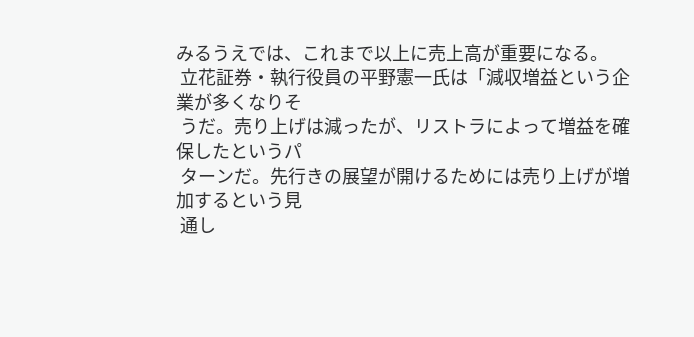みるうえでは、これまで以上に売上高が重要になる。
 立花証券・執行役員の平野憲一氏は「減収増益という企業が多くなりそ
 うだ。売り上げは減ったが、リストラによって増益を確保したというパ
 ターンだ。先行きの展望が開けるためには売り上げが増加するという見
 通し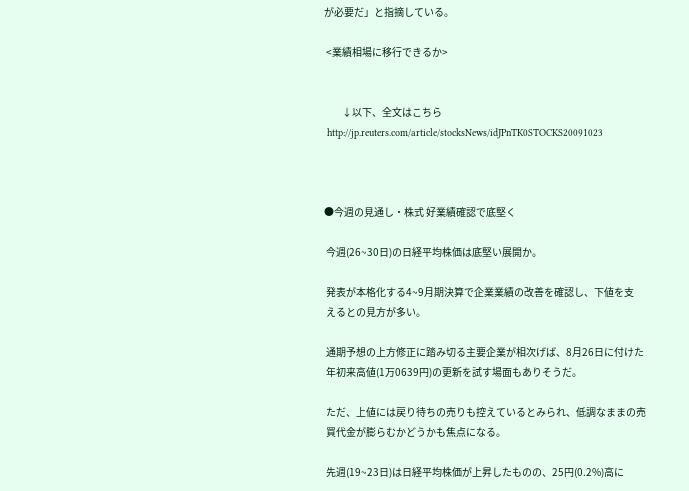が必要だ」と指摘している。

 <業績相場に移行できるか>


         ↓以下、全文はこちら
 http://jp.reuters.com/article/stocksNews/idJPnTK0STOCKS20091023



●今週の見通し・株式 好業績確認で底堅く

 今週(26~30日)の日経平均株価は底堅い展開か。

 発表が本格化する4~9月期決算で企業業績の改善を確認し、下値を支
 えるとの見方が多い。

 通期予想の上方修正に踏み切る主要企業が相次げば、8月26日に付けた
 年初来高値(1万0639円)の更新を試す場面もありそうだ。

 ただ、上値には戻り待ちの売りも控えているとみられ、低調なままの売
 買代金が膨らむかどうかも焦点になる。

 先週(19~23日)は日経平均株価が上昇したものの、25円(0.2%)高に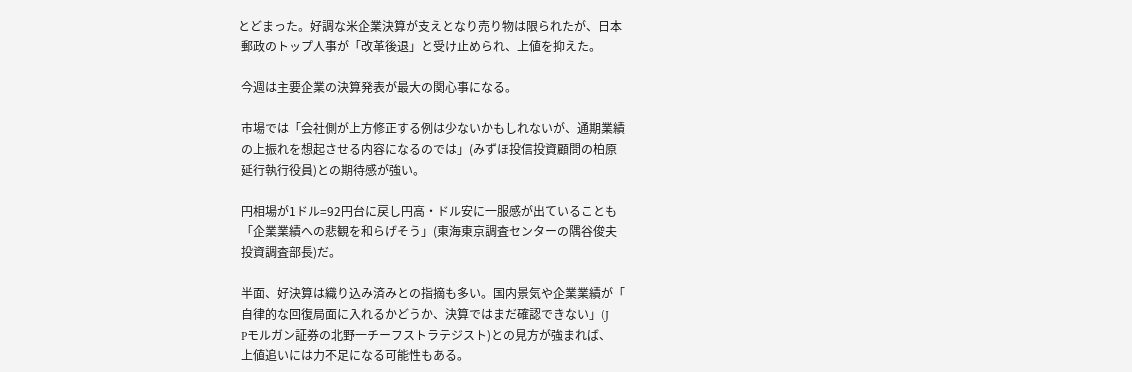とどまった。好調な米企業決算が支えとなり売り物は限られたが、日本
 郵政のトップ人事が「改革後退」と受け止められ、上値を抑えた。

 今週は主要企業の決算発表が最大の関心事になる。

 市場では「会社側が上方修正する例は少ないかもしれないが、通期業績
 の上振れを想起させる内容になるのでは」(みずほ投信投資顧問の柏原
 延行執行役員)との期待感が強い。

 円相場が1ドル=92円台に戻し円高・ドル安に一服感が出ていることも
 「企業業績への悲観を和らげそう」(東海東京調査センターの隅谷俊夫
 投資調査部長)だ。

 半面、好決算は織り込み済みとの指摘も多い。国内景気や企業業績が「
 自律的な回復局面に入れるかどうか、決算ではまだ確認できない」(J
 Pモルガン証券の北野一チーフストラテジスト)との見方が強まれば、
 上値追いには力不足になる可能性もある。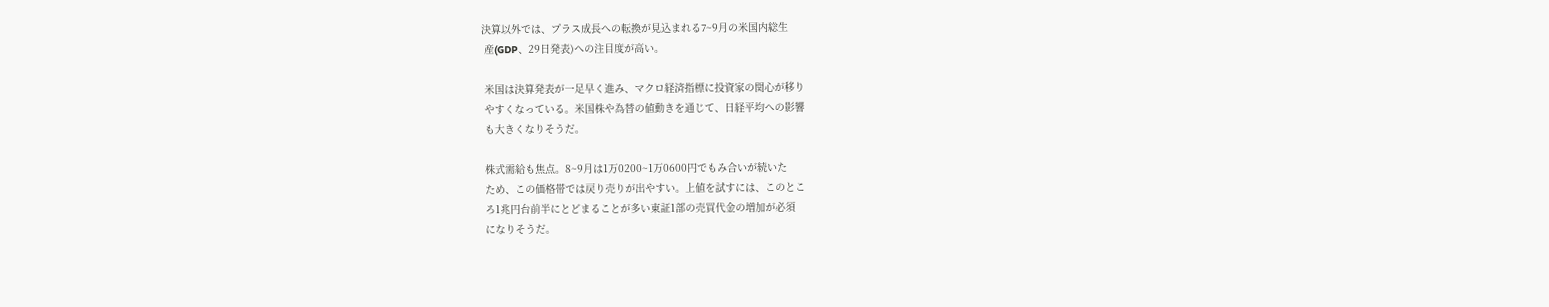決算以外では、プラス成長への転換が見込まれる7~9月の米国内総生
 産(GDP、29日発表)への注目度が高い。

 米国は決算発表が一足早く進み、マクロ経済指標に投資家の関心が移り
 やすくなっている。米国株や為替の値動きを通じて、日経平均への影響
 も大きくなりそうだ。

 株式需給も焦点。8~9月は1万0200~1万0600円でもみ合いが続いた
 ため、この価格帯では戻り売りが出やすい。上値を試すには、このとこ
 ろ1兆円台前半にとどまることが多い東証1部の売買代金の増加が必須
 になりそうだ。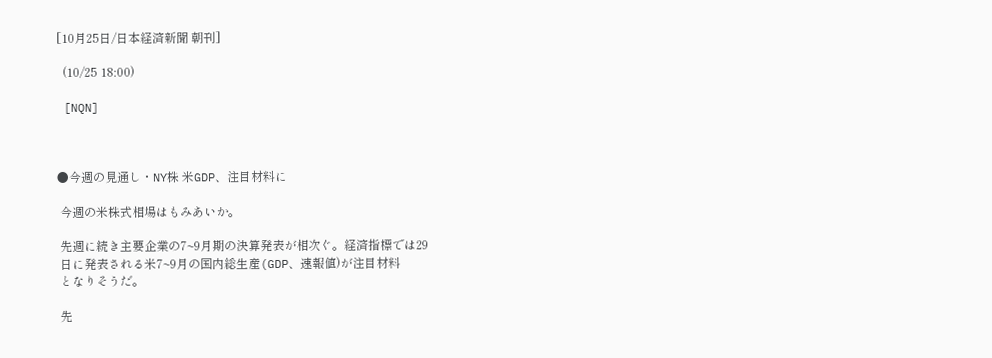[10月25日/日本経済新聞 朝刊]

  (10/25 18:00)

 [NQN]



●今週の見通し・NY株 米GDP、注目材料に

 今週の米株式相場はもみあいか。

 先週に続き主要企業の7~9月期の決算発表が相次ぐ。経済指標では29
 日に発表される米7~9月の国内総生産(GDP、速報値)が注目材料
 となりそうだ。

 先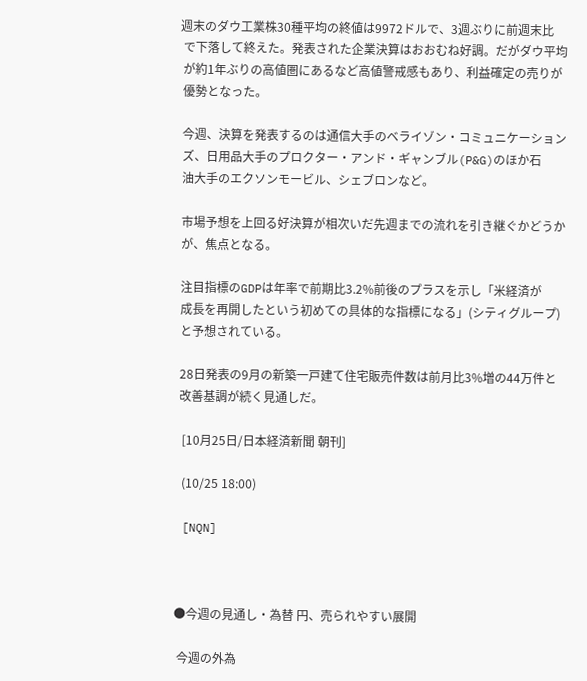週末のダウ工業株30種平均の終値は9972ドルで、3週ぶりに前週末比
 で下落して終えた。発表された企業決算はおおむね好調。だがダウ平均
 が約1年ぶりの高値圏にあるなど高値警戒感もあり、利益確定の売りが
 優勢となった。

 今週、決算を発表するのは通信大手のベライゾン・コミュニケーション
 ズ、日用品大手のプロクター・アンド・ギャンブル(P&G)のほか石
 油大手のエクソンモービル、シェブロンなど。

 市場予想を上回る好決算が相次いだ先週までの流れを引き継ぐかどうか
 が、焦点となる。

 注目指標のGDPは年率で前期比3.2%前後のプラスを示し「米経済が
 成長を再開したという初めての具体的な指標になる」(シティグループ)
 と予想されている。

 28日発表の9月の新築一戸建て住宅販売件数は前月比3%増の44万件と
 改善基調が続く見通しだ。

  [10月25日/日本経済新聞 朝刊]

  (10/25 18:00)

 [NQN]



●今週の見通し・為替 円、売られやすい展開

 今週の外為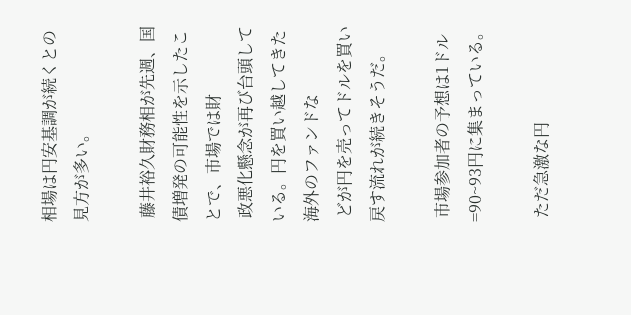相場は円安基調が続くとの見方が多い。

 藤井裕久財務相が先週、国債増発の可能性を示したことで、市場では財
 政悪化懸念が再び台頭している。円を買い越してきた海外のファンドな
 どが円を売ってドルを買い戻す流れが続きそうだ。

 市場参加者の予想は1ドル=90~93円に集まっている。

 ただ急激な円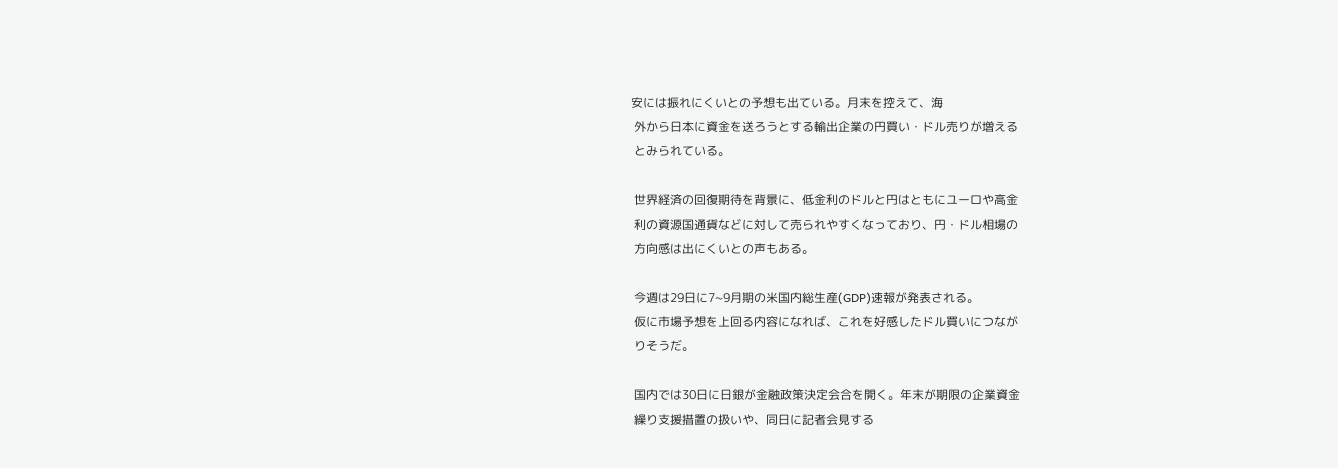安には振れにくいとの予想も出ている。月末を控えて、海
 外から日本に資金を送ろうとする輸出企業の円買い・ドル売りが増える
 とみられている。

 世界経済の回復期待を背景に、低金利のドルと円はともにユーロや高金
 利の資源国通貨などに対して売られやすくなっており、円・ドル相場の
 方向感は出にくいとの声もある。

 今週は29日に7~9月期の米国内総生産(GDP)速報が発表される。
 仮に市場予想を上回る内容になれば、これを好感したドル買いにつなが
 りそうだ。

 国内では30日に日銀が金融政策決定会合を開く。年末が期限の企業資金
 繰り支援措置の扱いや、同日に記者会見する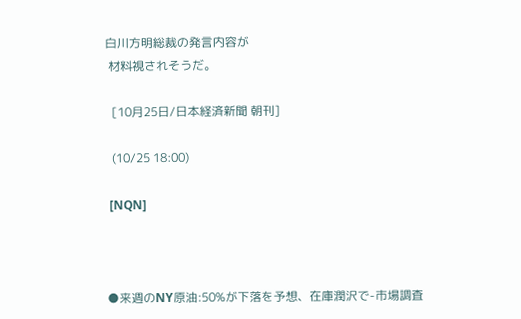白川方明総裁の発言内容が
 材料視されそうだ。

  [10月25日/日本経済新聞 朝刊]

  (10/25 18:00)

 [NQN]



●来週のNY原油:50%が下落を予想、在庫潤沢で-市場調査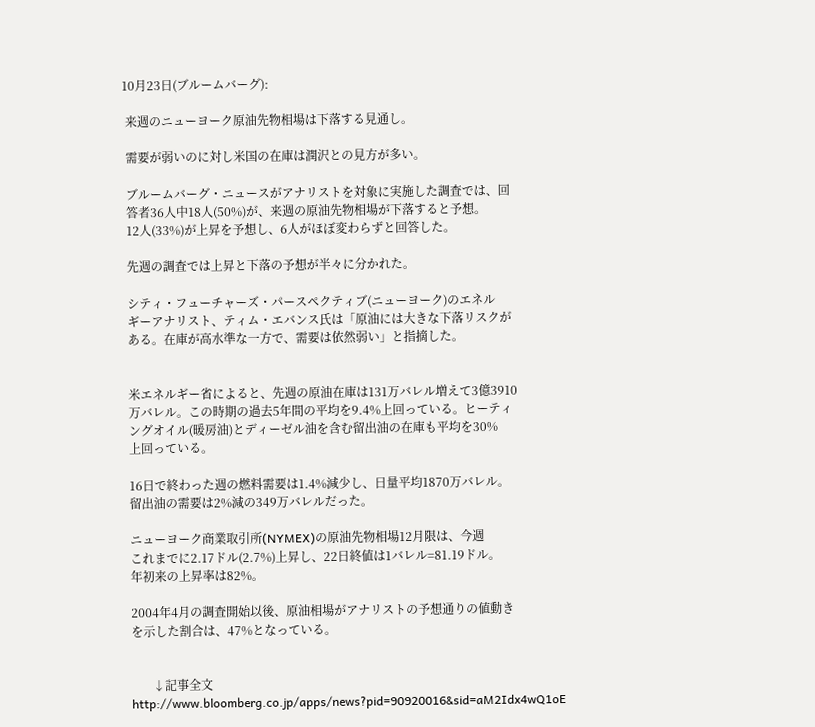10月23日(ブルームバーグ):

 来週のニューヨーク原油先物相場は下落する見通し。

 需要が弱いのに対し米国の在庫は潤沢との見方が多い。

 ブルームバーグ・ニュースがアナリストを対象に実施した調査では、回
 答者36人中18人(50%)が、来週の原油先物相場が下落すると予想。
 12人(33%)が上昇を予想し、6人がほぼ変わらずと回答した。

 先週の調査では上昇と下落の予想が半々に分かれた。

 シティ・フューチャーズ・パースペクティブ(ニューヨーク)のエネル
 ギーアナリスト、ティム・エバンス氏は「原油には大きな下落リスクが
 ある。在庫が高水準な一方で、需要は依然弱い」と指摘した。


 米エネルギー省によると、先週の原油在庫は131万バレル増えて3億3910
 万バレル。この時期の過去5年間の平均を9.4%上回っている。ヒーティ
 ングオイル(暖房油)とディーゼル油を含む留出油の在庫も平均を30%
 上回っている。

 16日で終わった週の燃料需要は1.4%減少し、日量平均1870万バレル。
 留出油の需要は2%減の349万バレルだった。

 ニューヨーク商業取引所(NYMEX)の原油先物相場12月限は、今週
 これまでに2.17ドル(2.7%)上昇し、22日終値は1バレル=81.19ドル。
 年初来の上昇率は82%。

 2004年4月の調査開始以後、原油相場がアナリストの予想通りの値動き
 を示した割合は、47%となっている。


        ↓記事全文
 http://www.bloomberg.co.jp/apps/news?pid=90920016&sid=aM2Idx4wQ1oE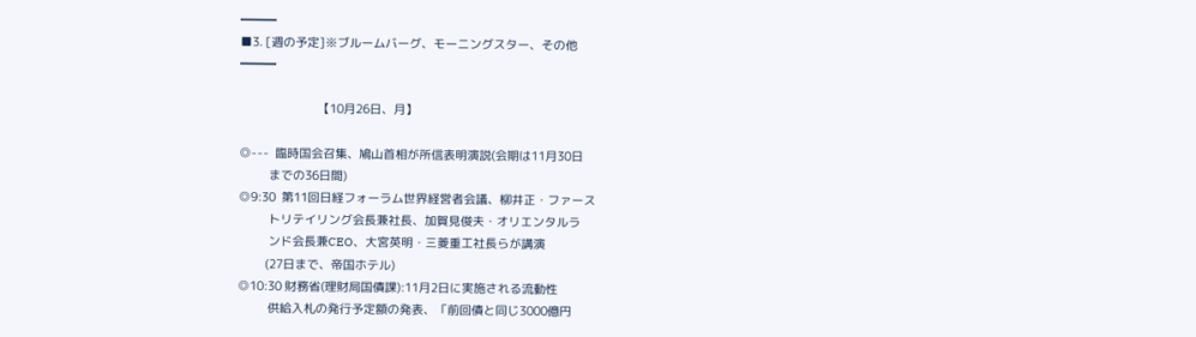━━━
■3. [週の予定]※ブルームバーグ、モーニングスター、その他
━━━

                          【10月26日、月】

◎---  臨時国会召集、鳩山首相が所信表明演説(会期は11月30日
          までの36日間)
◎9:30  第11回日経フォーラム世界経営者会議、柳井正・ファース
          トリテイリング会長兼社長、加賀見俊夫・オリエンタルラ
          ンド会長兼CEO、大宮英明・三菱重工社長らが講演
         (27日まで、帝国ホテル)
◎10:30 財務省(理財局国債課):11月2日に実施される流動性
          供給入札の発行予定額の発表、「前回債と同じ3000億円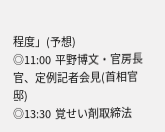程度」(予想)
◎11:00  平野博文・官房長官、定例記者会見(首相官邸)
◎13:30  覚せい剤取締法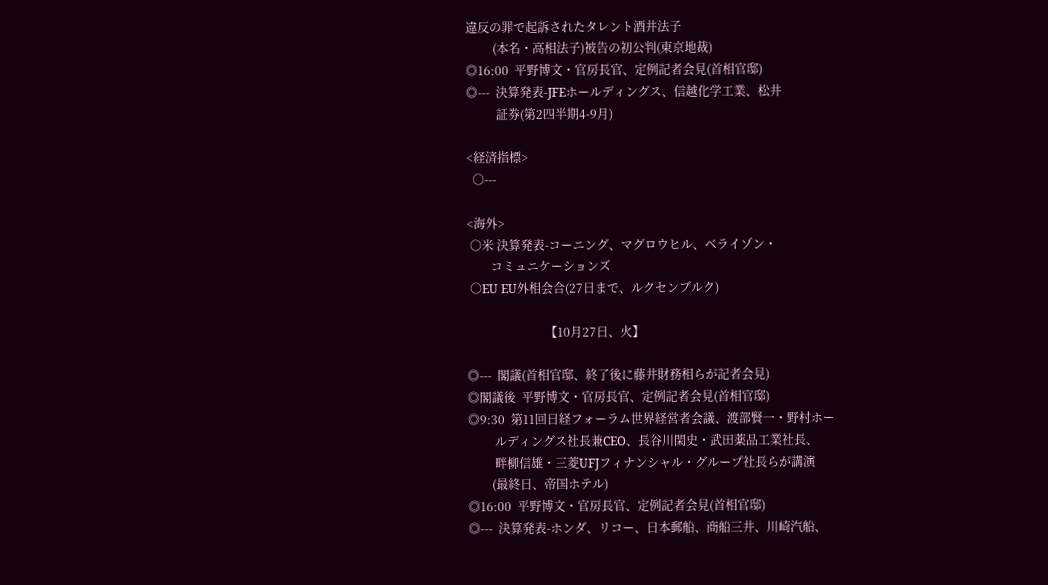違反の罪で起訴されたタレント酒井法子
         (本名・高相法子)被告の初公判(東京地裁)
◎16:00  平野博文・官房長官、定例記者会見(首相官邸)
◎---  決算発表-JFEホールディングス、信越化学工業、松井
          証券(第2四半期4-9月)

<経済指標>
  ○---

<海外>
 ○米 決算発表-コーニング、マグロウヒル、ベライゾン・
        コミュニケーションズ
 ○EU EU外相会合(27日まで、ルクセンブルク)

                          【10月27日、火】

◎---  閣議(首相官邸、終了後に藤井財務相らが記者会見)
◎閣議後  平野博文・官房長官、定例記者会見(首相官邸)
◎9:30  第11回日経フォーラム世界経営者会議、渡部賢一・野村ホー
         ルディングス社長兼CEO、長谷川閑史・武田薬品工業社長、
         畔柳信雄・三菱UFJフィナンシャル・グループ社長らが講演
        (最終日、帝国ホテル)
◎16:00  平野博文・官房長官、定例記者会見(首相官邸)
◎---  決算発表-ホンダ、リコー、日本郵船、商船三井、川崎汽船、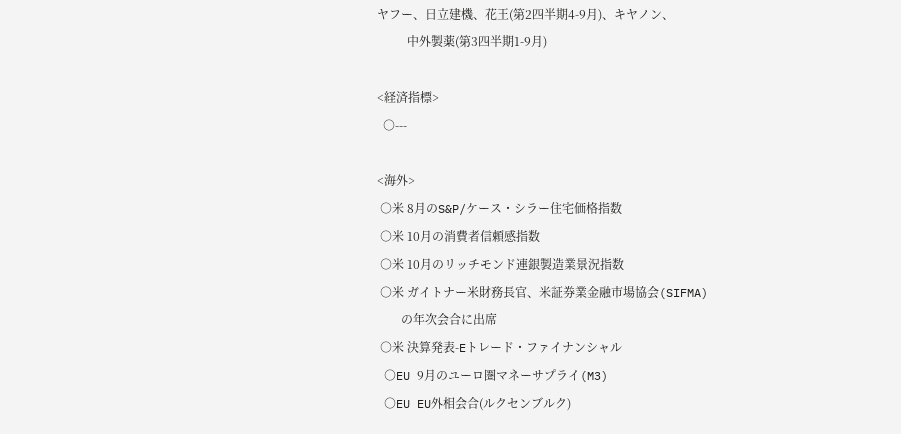ヤフー、日立建機、花王(第2四半期4-9月)、キヤノン、
          中外製薬(第3四半期1-9月)

<経済指標>
  ○---

<海外>
 ○米 8月のS&P/ケース・シラー住宅価格指数
 ○米 10月の消費者信頼感指数
 ○米 10月のリッチモンド連銀製造業景況指数
 ○米 ガイトナー米財務長官、米証券業金融市場協会(SIFMA)
        の年次会合に出席
 ○米 決算発表-Eトレード・ファイナンシャル
 ○EU 9月のユーロ圏マネーサプライ(M3)
 ○EU EU外相会合(ルクセンブルク)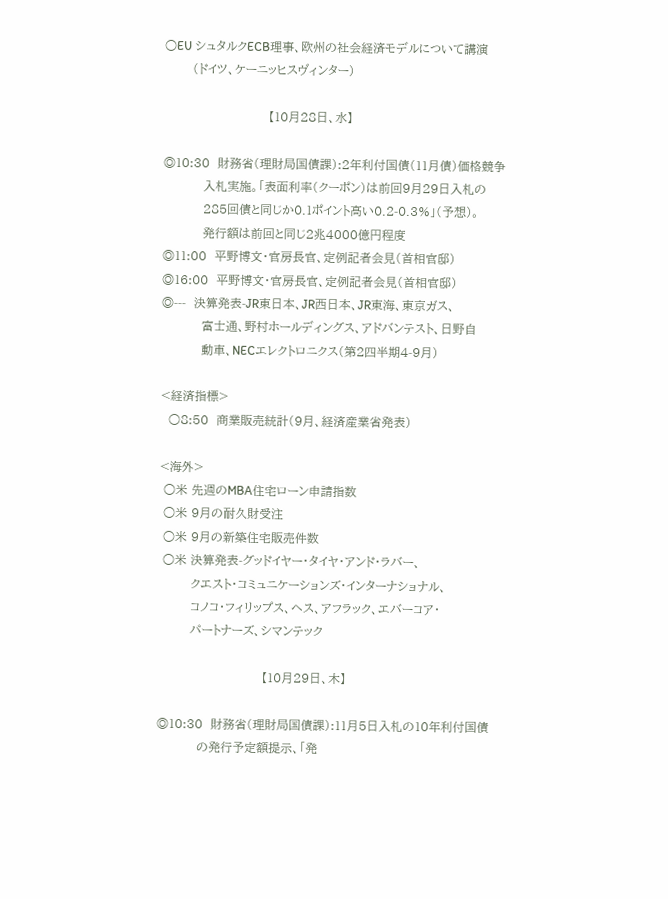○EU シュタルクECB理事、欧州の社会経済モデルについて講演
       (ドイツ、ケーニッヒスヴィンター)

                          【10月28日、水】

◎10:30  財務省(理財局国債課):2年利付国債(11月債)価格競争
          入札実施。「表面利率(クーポン)は前回9月29日入札の
          285回債と同じか0.1ポイント高い0.2-0.3%」(予想)。
          発行額は前回と同じ2兆4000億円程度
◎11:00  平野博文・官房長官、定例記者会見(首相官邸)
◎16:00  平野博文・官房長官、定例記者会見(首相官邸)
◎---  決算発表-JR東日本、JR西日本、JR東海、東京ガス、
          富士通、野村ホールディングス、アドバンテスト、日野自
          動車、NECエレクトロニクス(第2四半期4-9月)

<経済指標>
  ○8:50  商業販売統計(9月、経済産業省発表)

<海外>
 ○米 先週のMBA住宅ローン申請指数
 ○米 9月の耐久財受注
 ○米 9月の新築住宅販売件数
 ○米 決算発表-グッドイヤー・タイヤ・アンド・ラバー、
        クエスト・コミュニケーションズ・インターナショナル、
        コノコ・フィリップス、ヘス、アフラック、エバーコア・
        パートナーズ、シマンテック

                          【10月29日、木】

◎10:30  財務省(理財局国債課):11月5日入札の10年利付国債
          の発行予定額提示、「発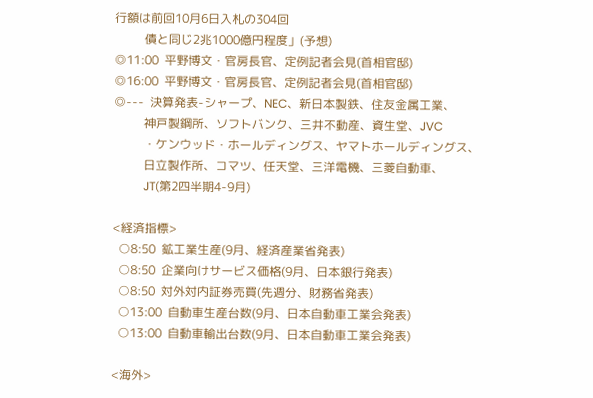行額は前回10月6日入札の304回
          債と同じ2兆1000億円程度」(予想)
◎11:00  平野博文・官房長官、定例記者会見(首相官邸)
◎16:00  平野博文・官房長官、定例記者会見(首相官邸)
◎---  決算発表-シャープ、NEC、新日本製鉄、住友金属工業、
          神戸製鋼所、ソフトバンク、三井不動産、資生堂、JVC
          ・ケンウッド・ホールディングス、ヤマトホールディングス、
          日立製作所、コマツ、任天堂、三洋電機、三菱自動車、
          JT(第2四半期4-9月)

<経済指標>
  ○8:50  鉱工業生産(9月、経済産業省発表)
  ○8:50  企業向けサービス価格(9月、日本銀行発表)
  ○8:50  対外対内証券売買(先週分、財務省発表)
  ○13:00  自動車生産台数(9月、日本自動車工業会発表)
  ○13:00  自動車輸出台数(9月、日本自動車工業会発表)

<海外>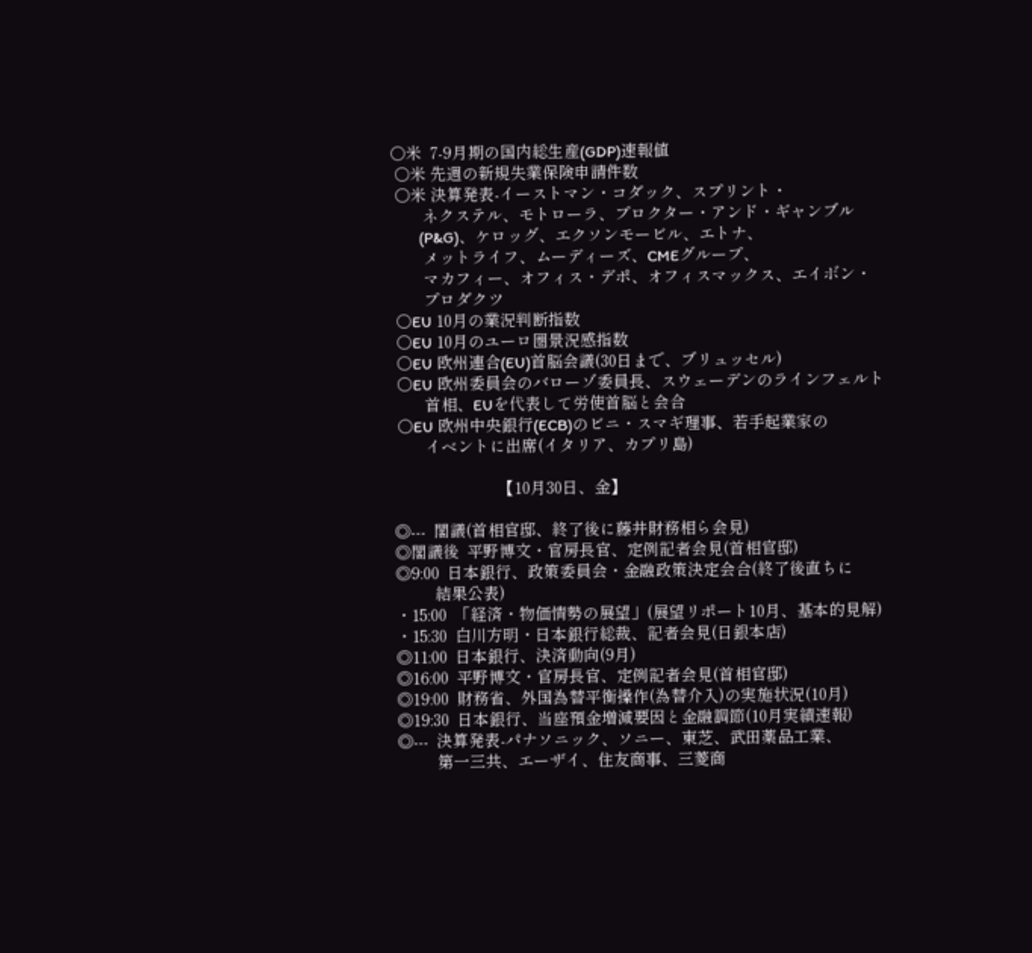○米  7-9月期の国内総生産(GDP)速報値
 ○米 先週の新規失業保険申請件数
 ○米 決算発表-イーストマン・コダック、スプリント・
        ネクステル、モトローラ、プロクター・アンド・ギャンブル
       (P&G)、ケロッグ、エクソンモービル、エトナ、
        メットライフ、ムーディーズ、CMEグループ、
        マカフィー、オフィス・デポ、オフィスマックス、エイボン・
        プロダクツ
 ○EU 10月の業況判断指数
 ○EU 10月のユーロ圏景況感指数
 ○EU 欧州連合(EU)首脳会議(30日まで、ブリュッセル)
 ○EU 欧州委員会のバローゾ委員長、スウェーデンのラインフェルト
        首相、EUを代表して労使首脳と会合
 ○EU 欧州中央銀行(ECB)のビニ・スマギ理事、若手起業家の
        イベントに出席(イタリア、カプリ島)

                          【10月30日、金】

◎---  閣議(首相官邸、終了後に藤井財務相ら会見)
◎閣議後  平野博文・官房長官、定例記者会見(首相官邸)
◎9:00  日本銀行、政策委員会・金融政策決定会合(終了後直ちに
          結果公表)
・15:00  「経済・物価情勢の展望」(展望リポート10月、基本的見解)
・15:30  白川方明・日本銀行総裁、記者会見(日銀本店)
◎11:00  日本銀行、決済動向(9月)
◎16:00  平野博文・官房長官、定例記者会見(首相官邸)
◎19:00  財務省、外国為替平衡操作(為替介入)の実施状況(10月)
◎19:30  日本銀行、当座預金増減要因と金融調節(10月実績速報)
◎---  決算発表-パナソニック、ソニー、東芝、武田薬品工業、
          第一三共、エーザイ、住友商事、三菱商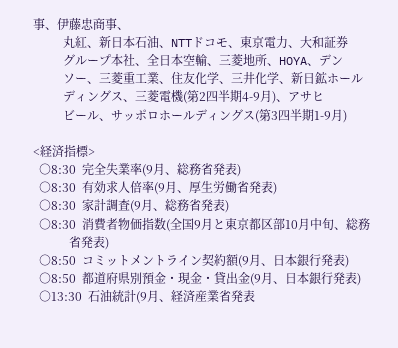事、伊藤忠商事、
          丸紅、新日本石油、NTTドコモ、東京電力、大和証券
          グループ本社、全日本空輸、三菱地所、HOYA、デン
          ソー、三菱重工業、住友化学、三井化学、新日鉱ホール
          ディングス、三菱電機(第2四半期4-9月)、アサヒ
          ビール、サッポロホールディングス(第3四半期1-9月)

<経済指標>
  ○8:30  完全失業率(9月、総務省発表)
  ○8:30  有効求人倍率(9月、厚生労働省発表)
  ○8:30  家計調査(9月、総務省発表)
  ○8:30  消費者物価指数(全国9月と東京都区部10月中旬、総務
            省発表)
  ○8:50  コミットメントライン契約額(9月、日本銀行発表)
  ○8:50  都道府県別預金・現金・貸出金(9月、日本銀行発表)
  ○13:30  石油統計(9月、経済産業省発表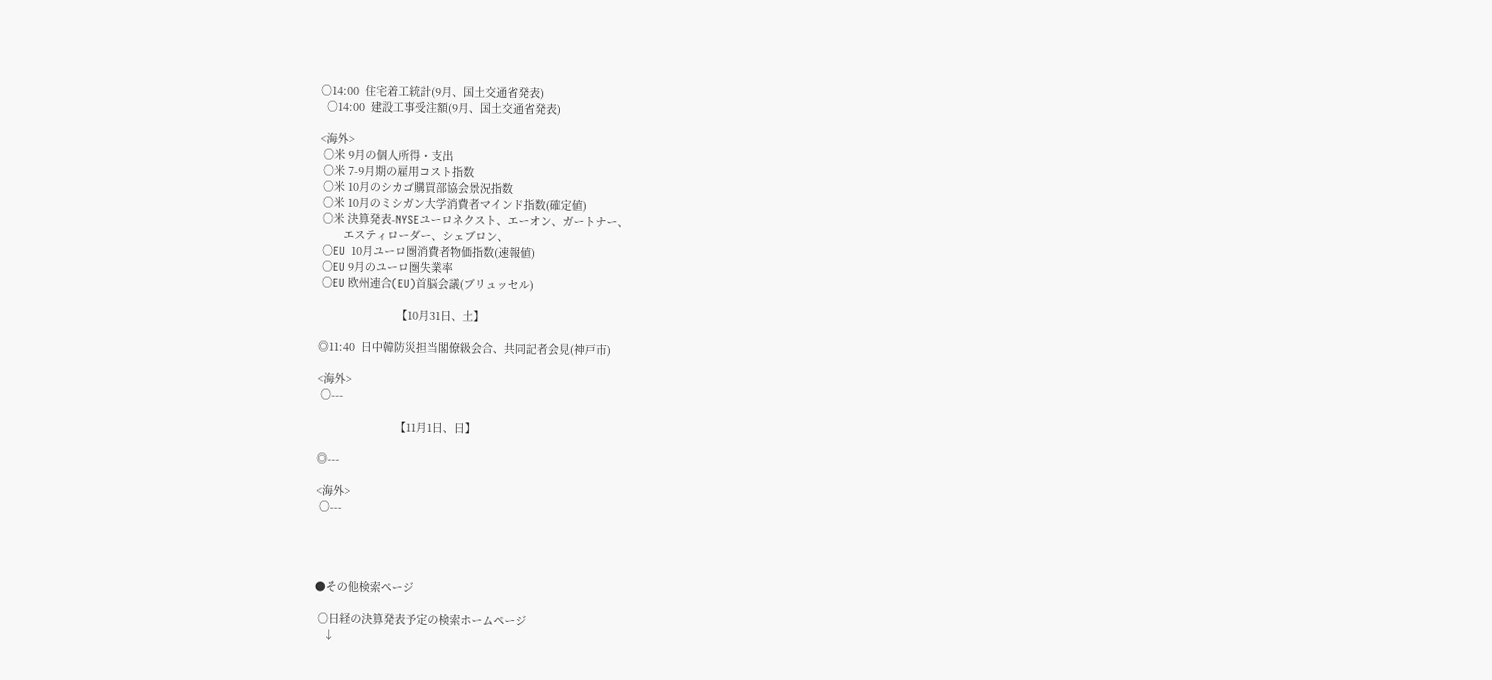○14:00  住宅着工統計(9月、国土交通省発表)
  ○14:00  建設工事受注額(9月、国土交通省発表)

<海外>
 ○米 9月の個人所得・支出
 ○米 7-9月期の雇用コスト指数
 ○米 10月のシカゴ購買部協会景況指数
 ○米 10月のミシガン大学消費者マインド指数(確定値)
 ○米 決算発表-NYSEユーロネクスト、エーオン、ガートナー、
        エスティローダー、シェブロン、
 ○EU  10月ユーロ圏消費者物価指数(速報値)
 ○EU 9月のユーロ圏失業率
 ○EU 欧州連合(EU)首脳会議(ブリュッセル)

                          【10月31日、土】

◎11:40  日中韓防災担当閣僚級会合、共同記者会見(神戸市)

<海外>
 ○---

                          【11月1日、日】

◎---

<海外>
 ○---




●その他検索ページ

 ○日経の決算発表予定の検索ホームページ
   ↓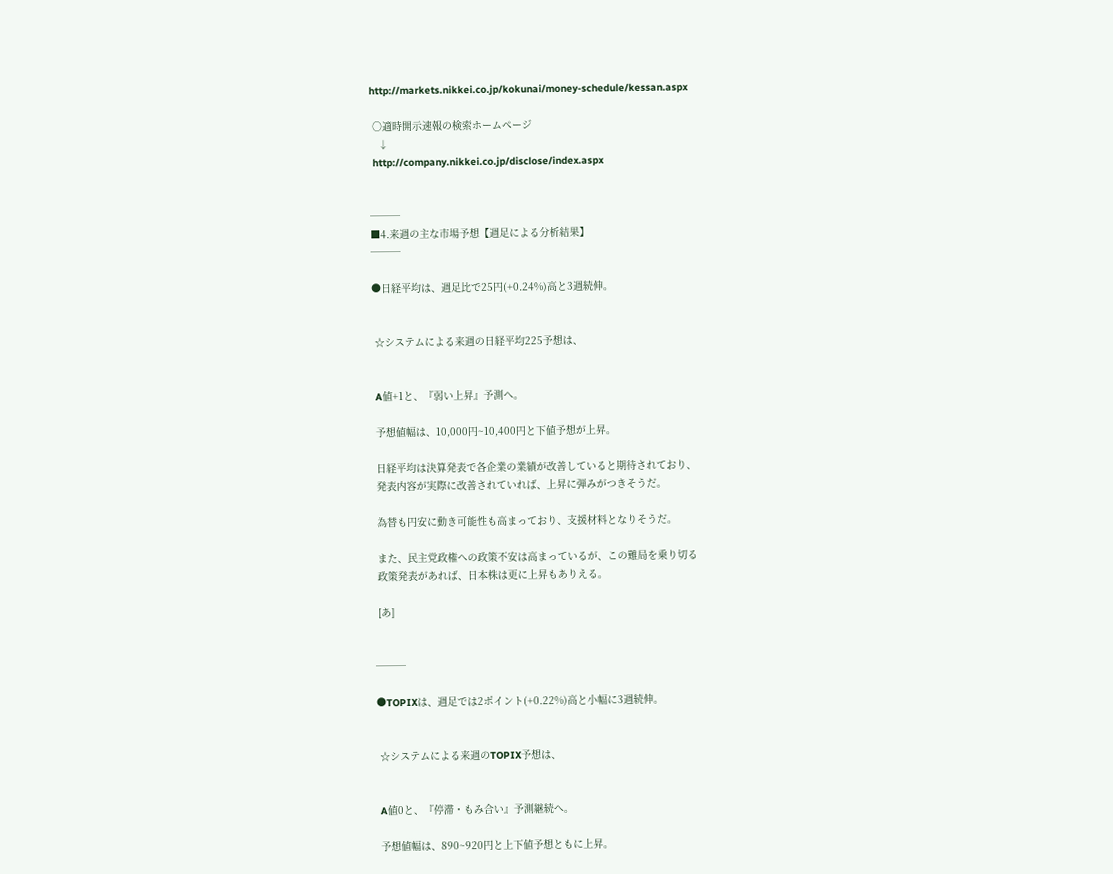http://markets.nikkei.co.jp/kokunai/money-schedule/kessan.aspx

 ○適時開示速報の検索ホームページ
   ↓
 http://company.nikkei.co.jp/disclose/index.aspx


───
■4.来週の主な市場予想【週足による分析結果】
───

●日経平均は、週足比で25円(+0.24%)高と3週続伸。


 ☆システムによる来週の日経平均225予想は、


 A値+1と、『弱い上昇』予測へ。

 予想値幅は、10,000円~10,400円と下値予想が上昇。

 日経平均は決算発表で各企業の業績が改善していると期待されており、
 発表内容が実際に改善されていれば、上昇に弾みがつきそうだ。

 為替も円安に動き可能性も高まっており、支援材料となりそうだ。

 また、民主党政権への政策不安は高まっているが、この難局を乗り切る
 政策発表があれば、日本株は更に上昇もありえる。

 [あ]


───

●TOPIXは、週足では2ポイント(+0.22%)高と小幅に3週続伸。


 ☆システムによる来週のTOPIX予想は、


 A値0と、『停滞・もみ合い』予測継続へ。

 予想値幅は、890~920円と上下値予想ともに上昇。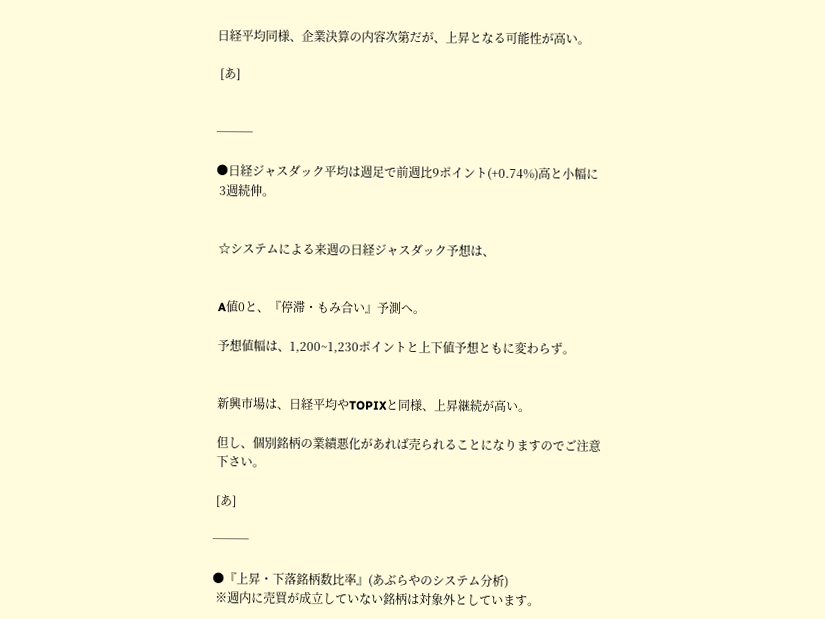日経平均同様、企業決算の内容次第だが、上昇となる可能性が高い。

 [あ]


───

●日経ジャスダック平均は週足で前週比9ポイント(+0.74%)高と小幅に
 3週続伸。


 ☆システムによる来週の日経ジャスダック予想は、


 A値0と、『停滞・もみ合い』予測へ。

 予想値幅は、1,200~1,230ポイントと上下値予想ともに変わらず。


 新興市場は、日経平均やTOPIXと同様、上昇継続が高い。

 但し、個別銘柄の業績悪化があれば売られることになりますのでご注意
 下さい。

 [あ]

───

●『上昇・下落銘柄数比率』(あぶらやのシステム分析)
 ※週内に売買が成立していない銘柄は対象外としています。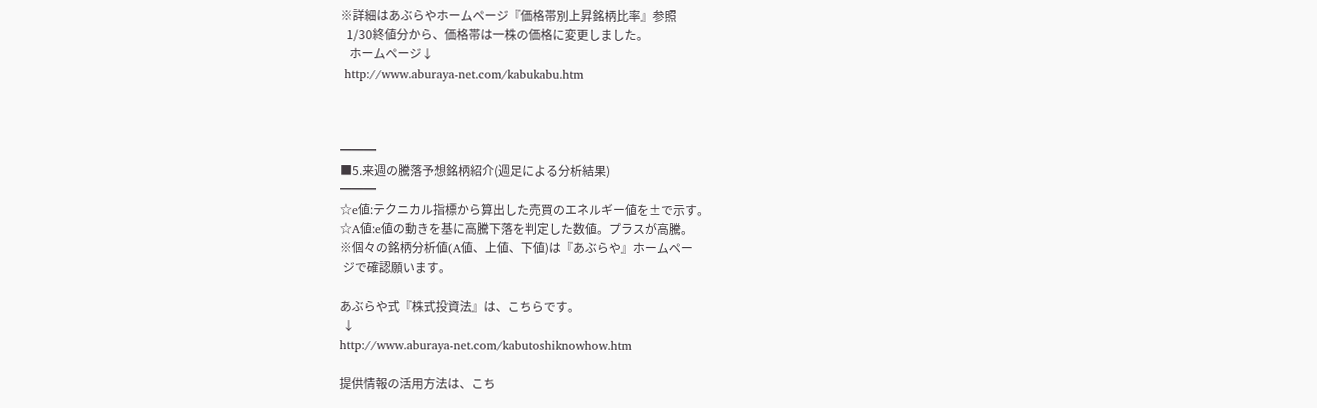※詳細はあぶらやホームページ『価格帯別上昇銘柄比率』参照
  1/30終値分から、価格帯は一株の価格に変更しました。
   ホームページ↓
 http://www.aburaya-net.com/kabukabu.htm



━━━
■5.来週の騰落予想銘柄紹介(週足による分析結果)
━━━
☆e値:テクニカル指標から算出した売買のエネルギー値を±で示す。
☆A値:e値の動きを基に高騰下落を判定した数値。プラスが高騰。
※個々の銘柄分析値(A値、上値、下値)は『あぶらや』ホームペー
 ジで確認願います。

あぶらや式『株式投資法』は、こちらです。
 ↓
http://www.aburaya-net.com/kabutoshiknowhow.htm

提供情報の活用方法は、こち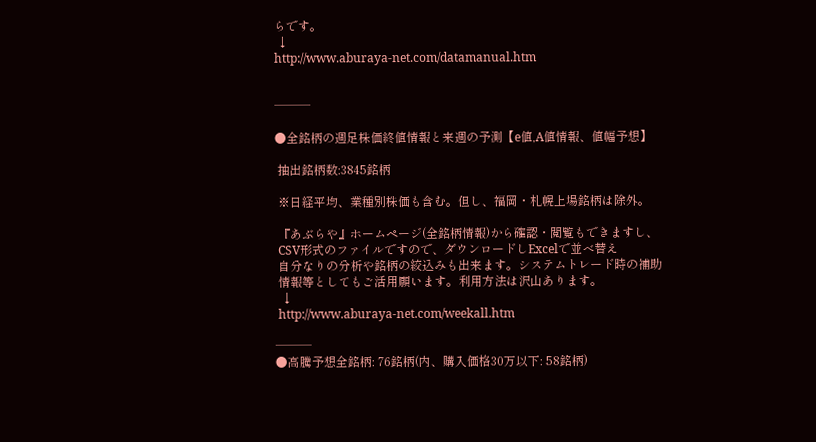らです。
 ↓
http://www.aburaya-net.com/datamanual.htm


───

●全銘柄の週足株価終値情報と来週の予測【e値,A値情報、値幅予想】

 抽出銘柄数:3845銘柄

 ※日経平均、業種別株価も含む。但し、福岡・札幌上場銘柄は除外。

 『あぶらや』ホームページ(全銘柄情報)から確認・閲覧もできますし、
 CSV形式のファイルですので、ダウンロードしExcelで並べ替え
 自分なりの分析や銘柄の絞込みも出来ます。システムトレード時の補助
 情報等としてもご活用願います。利用方法は沢山あります。
  ↓
 http://www.aburaya-net.com/weekall.htm

───
●高騰予想全銘柄: 76銘柄(内、購入価格30万以下: 58銘柄)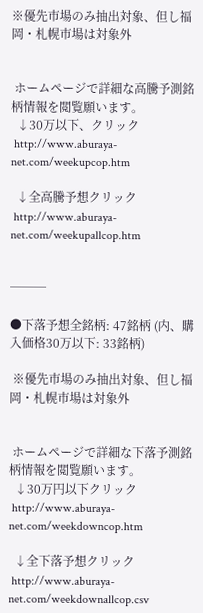※優先市場のみ抽出対象、但し福岡・札幌市場は対象外


 ホームページで詳細な高騰予測銘柄情報を閲覧願います。
  ↓30万以下、クリック
 http://www.aburaya-net.com/weekupcop.htm

  ↓全高騰予想クリック
 http://www.aburaya-net.com/weekupallcop.htm


───

●下落予想全銘柄: 47銘柄 (内、購入価格30万以下: 33銘柄)

 ※優先市場のみ抽出対象、但し福岡・札幌市場は対象外


 ホームページで詳細な下落予測銘柄情報を閲覧願います。
  ↓30万円以下クリック
 http://www.aburaya-net.com/weekdowncop.htm

  ↓全下落予想クリック
 http://www.aburaya-net.com/weekdownallcop.csv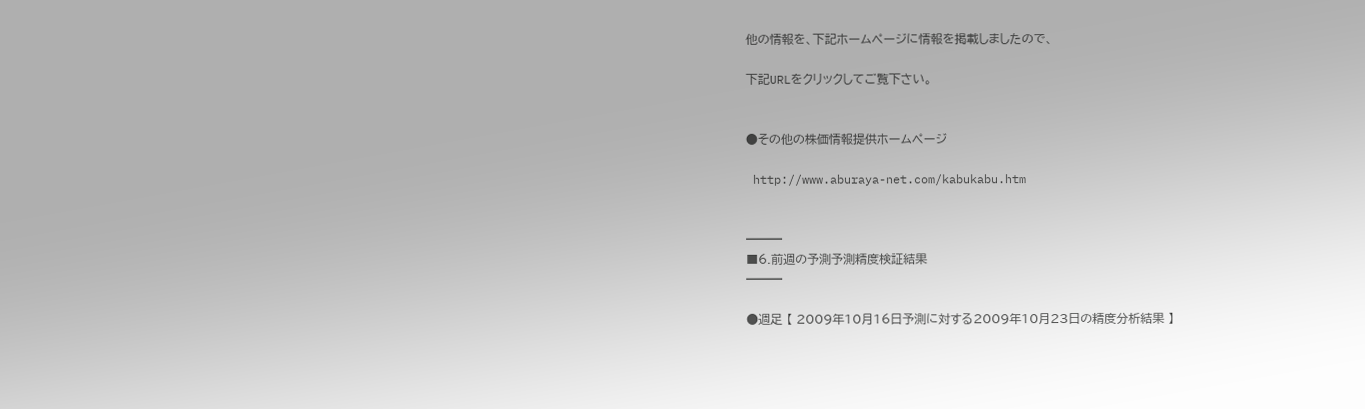他の情報を、下記ホームページに情報を掲載しましたので、

下記URLをクリックしてご覧下さい。


●その他の株価情報提供ホームページ

 http://www.aburaya-net.com/kabukabu.htm


━━━
■6.前週の予測予測精度検証結果
━━━

●週足 【 2009年10月16日予測に対する2009年10月23日の精度分析結果 】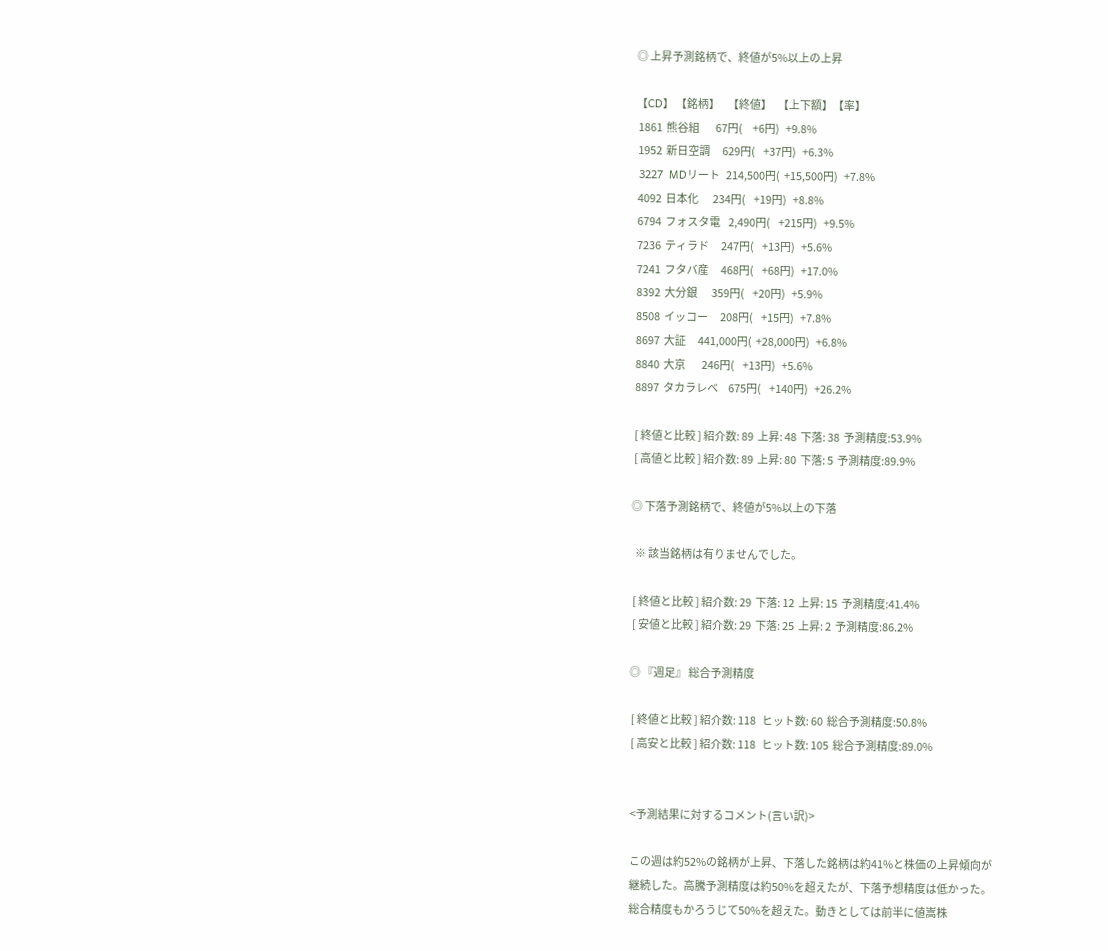◎ 上昇予測銘柄で、終値が5%以上の上昇

【CD】 【銘柄】    【終値】   【上下額】【率】
 1861  熊谷組        67円(     +6円)   +9.8%
 1952  新日空調      629円(    +37円)   +6.3%
 3227  MDリート   214,500円(  +15,500円)   +7.8%
 4092  日本化       234円(    +19円)   +8.8%
 6794  フォスタ電    2,490円(    +215円)   +9.5%
 7236  ティラド      247円(    +13円)   +5.6%
 7241  フタバ産      468円(    +68円)   +17.0%
 8392  大分銀       359円(    +20円)   +5.9%
 8508  イッコー      208円(    +15円)   +7.8%
 8697  大証      441,000円(  +28,000円)   +6.8%
 8840  大京        246円(    +13円)   +5.6%
 8897  タカラレベ     675円(    +140円)   +26.2%

 [ 終値と比較 ] 紹介数: 89  上昇: 48  下落: 38  予測精度:53.9%
 [ 高値と比較 ] 紹介数: 89  上昇: 80  下落: 5  予測精度:89.9%

◎ 下落予測銘柄で、終値が5%以上の下落

  ※ 該当銘柄は有りませんでした。

 [ 終値と比較 ] 紹介数: 29  下落: 12  上昇: 15  予測精度:41.4%
 [ 安値と比較 ] 紹介数: 29  下落: 25  上昇: 2  予測精度:86.2%

◎ 『週足』 総合予測精度

 [ 終値と比較 ] 紹介数: 118   ヒット数: 60  総合予測精度:50.8%
 [ 高安と比較 ] 紹介数: 118   ヒット数: 105  総合予測精度:89.0%


 <予測結果に対するコメント(言い訳)>

 この週は約52%の銘柄が上昇、下落した銘柄は約41%と株価の上昇傾向が
 継続した。高騰予測精度は約50%を超えたが、下落予想精度は低かった。
 総合精度もかろうじて50%を超えた。動きとしては前半に値嵩株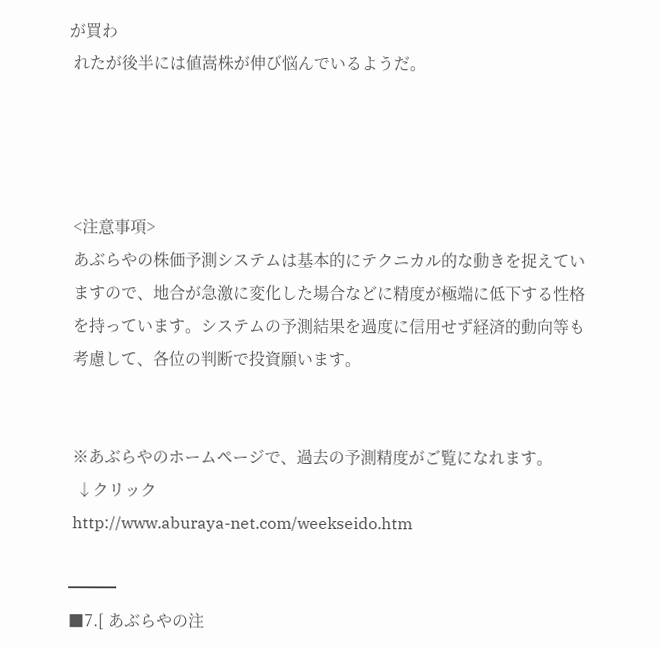が買わ
 れたが後半には値嵩株が伸び悩んでいるようだ。




 <注意事項>
 あぶらやの株価予測システムは基本的にテクニカル的な動きを捉えてい
 ますので、地合が急激に変化した場合などに精度が極端に低下する性格
 を持っています。システムの予測結果を過度に信用せず経済的動向等も
 考慮して、各位の判断で投資願います。


 ※あぶらやのホームページで、過去の予測精度がご覧になれます。
  ↓クリック
 http://www.aburaya-net.com/weekseido.htm

━━━
■7.[ あぶらやの注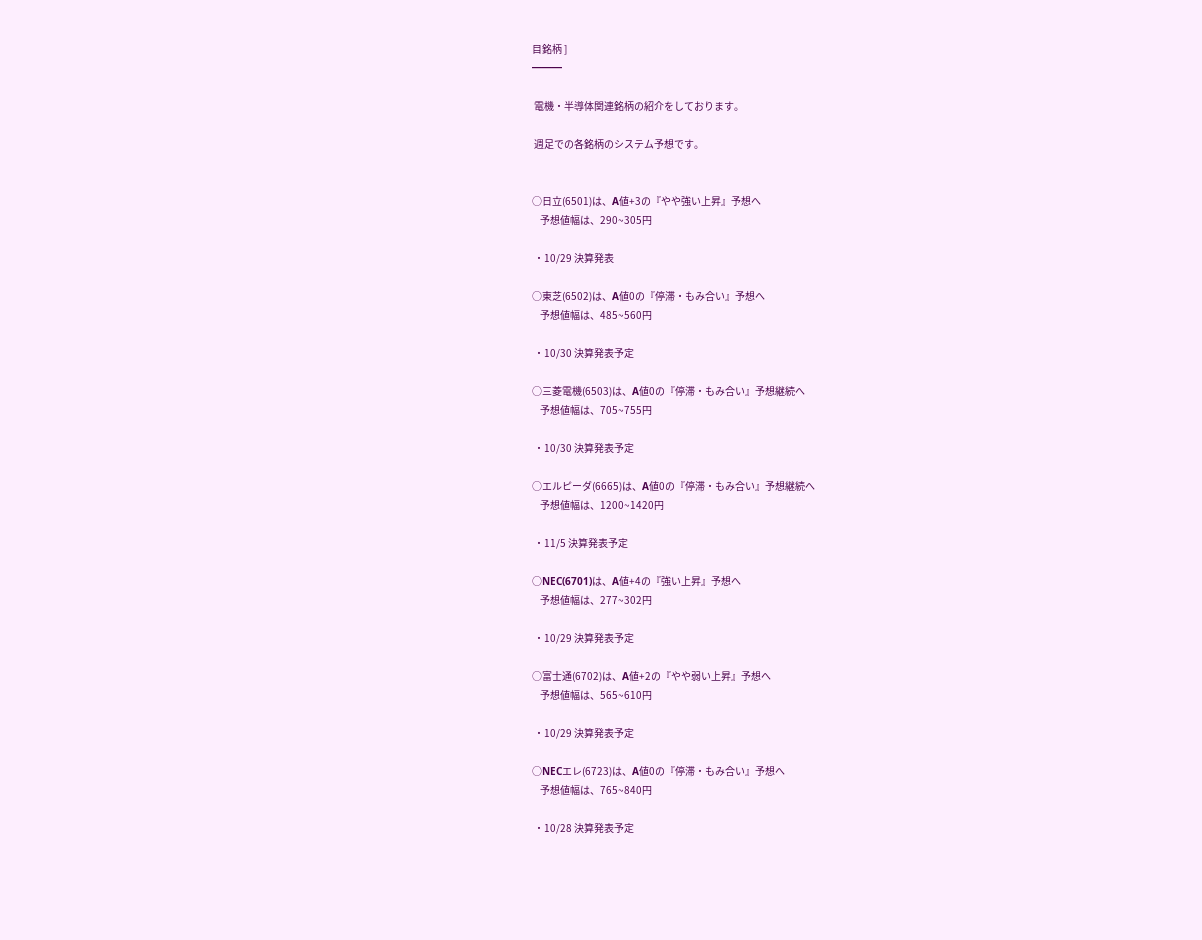目銘柄 ]
━━━

 電機・半導体関連銘柄の紹介をしております。

 週足での各銘柄のシステム予想です。


○日立(6501)は、A値+3の『やや強い上昇』予想へ
    予想値幅は、290~305円

 ・10/29 決算発表

○東芝(6502)は、A値0の『停滞・もみ合い』予想へ
    予想値幅は、485~560円

 ・10/30 決算発表予定

○三菱電機(6503)は、A値0の『停滞・もみ合い』予想継続へ
    予想値幅は、705~755円

 ・10/30 決算発表予定

○エルピーダ(6665)は、A値0の『停滞・もみ合い』予想継続へ
    予想値幅は、1200~1420円

 ・11/5 決算発表予定

○NEC(6701)は、A値+4の『強い上昇』予想へ
    予想値幅は、277~302円

 ・10/29 決算発表予定

○富士通(6702)は、A値+2の『やや弱い上昇』予想へ
    予想値幅は、565~610円

 ・10/29 決算発表予定

○NECエレ(6723)は、A値0の『停滞・もみ合い』予想へ
    予想値幅は、765~840円

 ・10/28 決算発表予定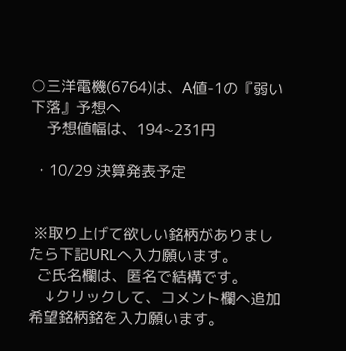○三洋電機(6764)は、A値-1の『弱い下落』予想へ
    予想値幅は、194~231円

 ・10/29 決算発表予定


 ※取り上げて欲しい銘柄がありましたら下記URLへ入力願います。
  ご氏名欄は、匿名で結構です。
    ↓クリックして、コメント欄へ追加希望銘柄銘を入力願います。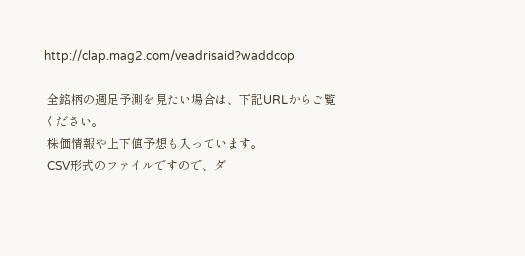http://clap.mag2.com/veadrisaid?waddcop

 全銘柄の週足予測を見たい場合は、下記URLからご覧ください。
 株価情報や上下値予想も入っています。
 CSV形式のファイルですので、ダ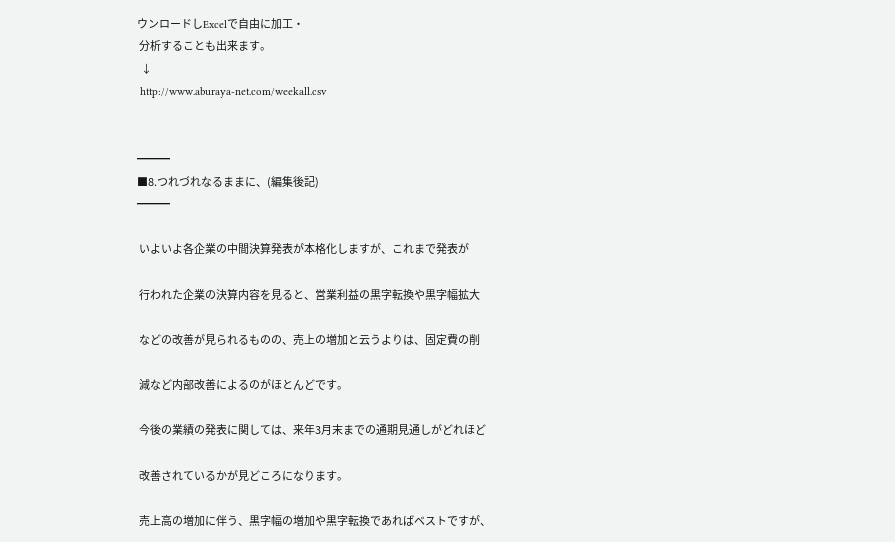ウンロードしExcelで自由に加工・
 分析することも出来ます。
  ↓
 http://www.aburaya-net.com/weekall.csv


━━━
■8.つれづれなるままに、(編集後記)
━━━

 いよいよ各企業の中間決算発表が本格化しますが、これまで発表が

 行われた企業の決算内容を見ると、営業利益の黒字転換や黒字幅拡大

 などの改善が見られるものの、売上の増加と云うよりは、固定費の削

 減など内部改善によるのがほとんどです。

 今後の業績の発表に関しては、来年3月末までの通期見通しがどれほど

 改善されているかが見どころになります。

 売上高の増加に伴う、黒字幅の増加や黒字転換であればベストですが、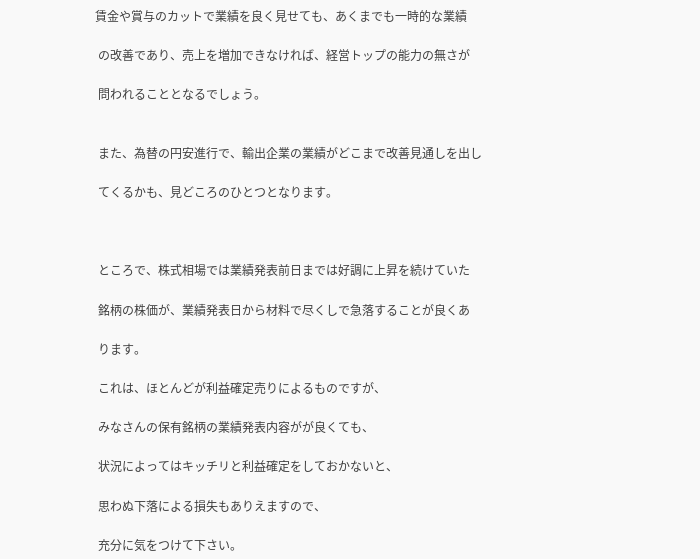賃金や賞与のカットで業績を良く見せても、あくまでも一時的な業績

 の改善であり、売上を増加できなければ、経営トップの能力の無さが

 問われることとなるでしょう。


 また、為替の円安進行で、輸出企業の業績がどこまで改善見通しを出し

 てくるかも、見どころのひとつとなります。



 ところで、株式相場では業績発表前日までは好調に上昇を続けていた

 銘柄の株価が、業績発表日から材料で尽くしで急落することが良くあ

 ります。

 これは、ほとんどが利益確定売りによるものですが、

 みなさんの保有銘柄の業績発表内容がが良くても、

 状況によってはキッチリと利益確定をしておかないと、

 思わぬ下落による損失もありえますので、

 充分に気をつけて下さい。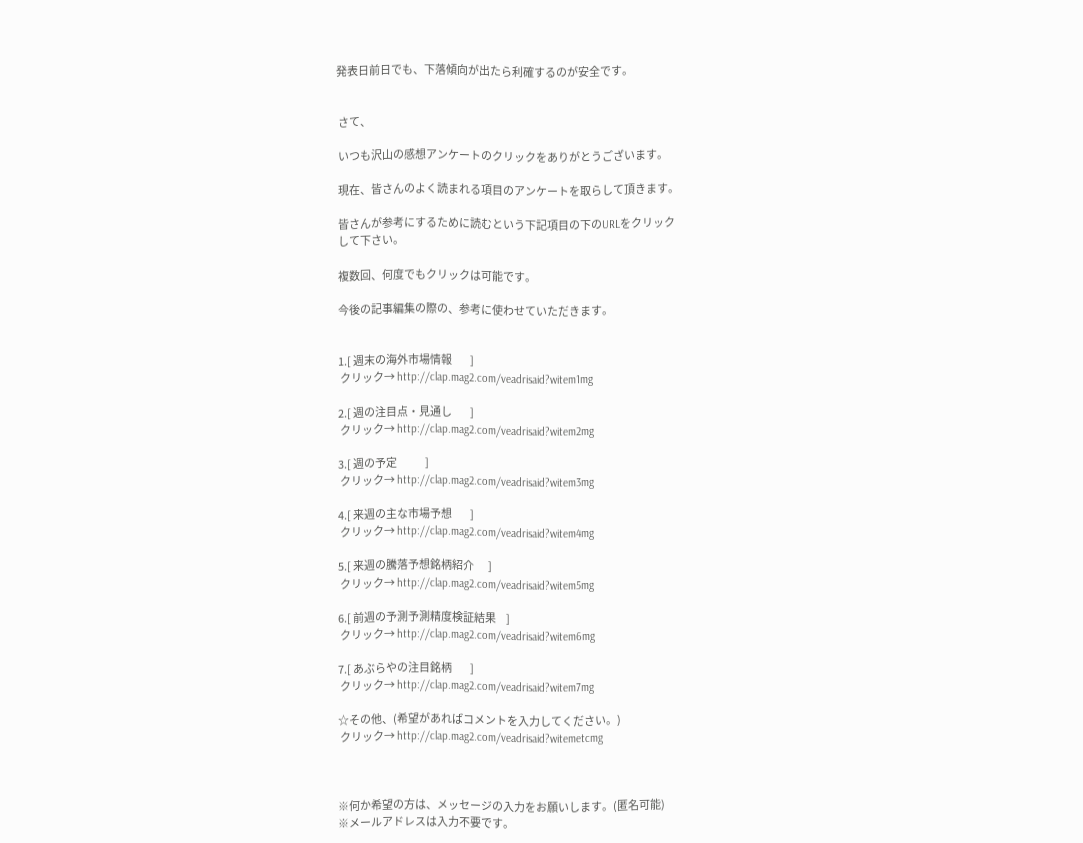発表日前日でも、下落傾向が出たら利確するのが安全です。


 さて、

 いつも沢山の感想アンケートのクリックをありがとうございます。

 現在、皆さんのよく読まれる項目のアンケートを取らして頂きます。

 皆さんが参考にするために読むという下記項目の下のURLをクリック
 して下さい。

 複数回、何度でもクリックは可能です。

 今後の記事編集の際の、参考に使わせていただきます。


 1.[ 週末の海外市場情報         ]
  クリック→ http://clap.mag2.com/veadrisaid?witem1mg

 2.[ 週の注目点・見通し         ]
  クリック→ http://clap.mag2.com/veadrisaid?witem2mg

 3.[ 週の予定              ]
  クリック→ http://clap.mag2.com/veadrisaid?witem3mg

 4.[ 来週の主な市場予想         ]
  クリック→ http://clap.mag2.com/veadrisaid?witem4mg

 5.[ 来週の騰落予想銘柄紹介       ]
  クリック→ http://clap.mag2.com/veadrisaid?witem5mg

 6.[ 前週の予測予測精度検証結果     ]
  クリック→ http://clap.mag2.com/veadrisaid?witem6mg

 7.[ あぶらやの注目銘柄         ]
  クリック→ http://clap.mag2.com/veadrisaid?witem7mg

 ☆その他、(希望があればコメントを入力してください。)
  クリック→ http://clap.mag2.com/veadrisaid?witemetcmg



 ※何か希望の方は、メッセージの入力をお願いします。(匿名可能)
 ※メールアドレスは入力不要です。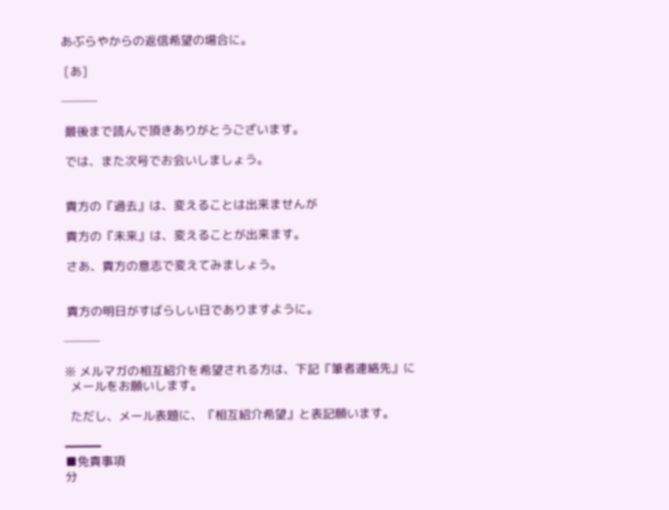あぶらやからの返信希望の場合に。

 [あ]

───

 最後まで読んで頂きありがとうございます。

 では、また次号でお会いしましょう。


 貴方の『過去』は、変えることは出来ませんが

 貴方の『未来』は、変えることが出来ます。

 さあ、貴方の意志で変えてみましょう。


 貴方の明日がすばらしい日でありますように。

───

※ メルマガの相互紹介を希望される方は、下記『筆者連絡先』に
  メールをお願いします。

  ただし、メール表題に、『相互紹介希望』と表記願います。

━━━
■免責事項
分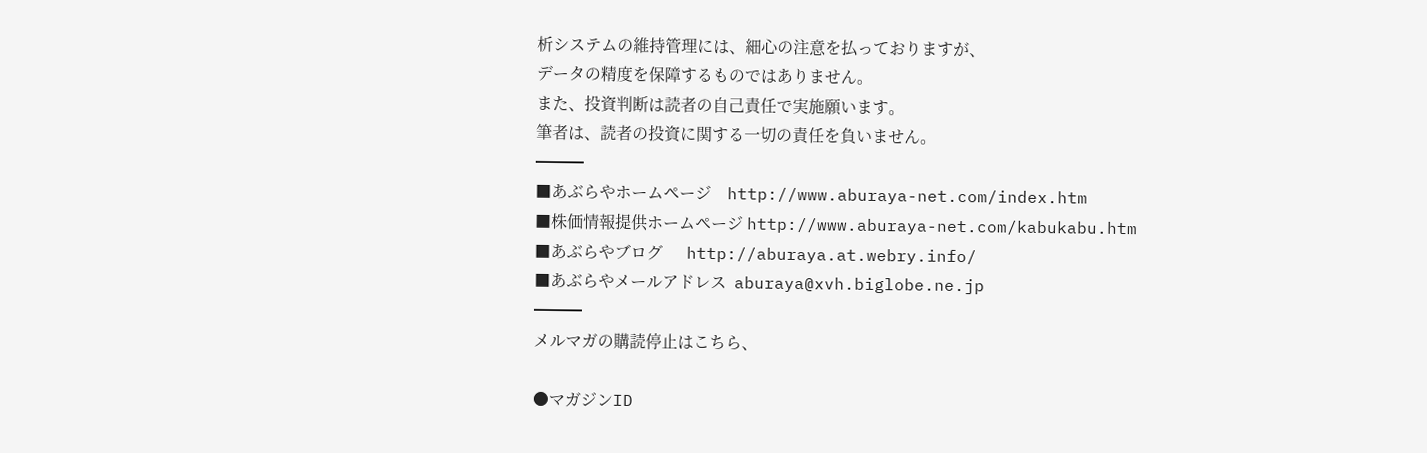析システムの維持管理には、細心の注意を払っておりますが、
データの精度を保障するものではありません。
また、投資判断は読者の自己責任で実施願います。
筆者は、読者の投資に関する一切の責任を負いません。
━━━
■あぶらやホームページ    http://www.aburaya-net.com/index.htm
■株価情報提供ホームページ http://www.aburaya-net.com/kabukabu.htm
■あぶらやブログ      http://aburaya.at.webry.info/
■あぶらやメールアドレス  aburaya@xvh.biglobe.ne.jp
━━━
メルマガの購読停止はこちら、

●マガジンID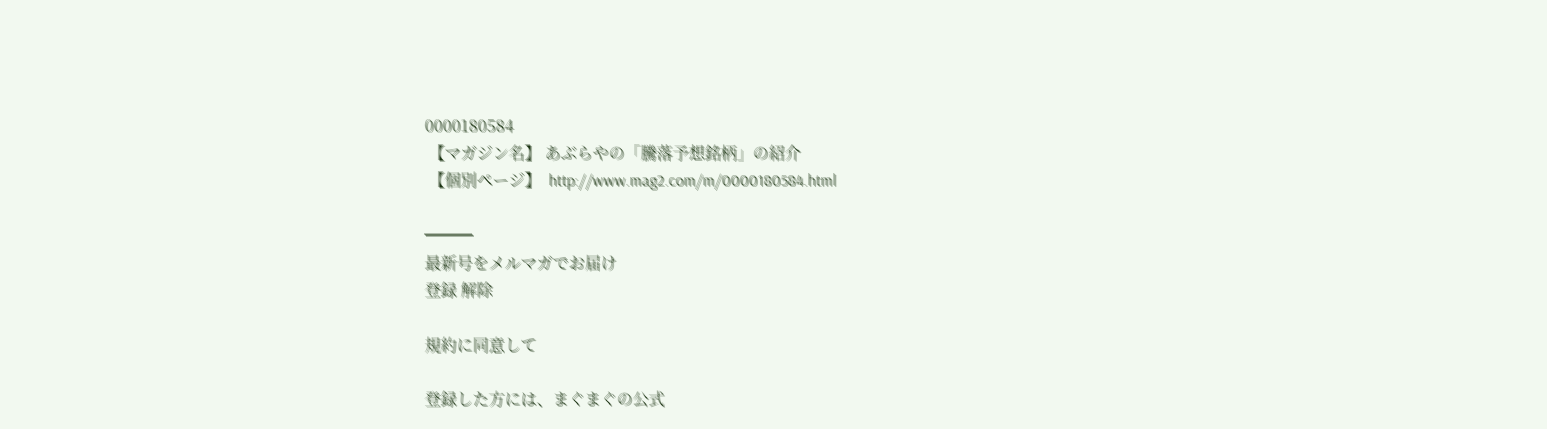0000180584
 【マガジン名】 あぶらやの「騰落予想銘柄」の紹介
 【個別ページ】  http://www.mag2.com/m/0000180584.html

━━━
最新号をメルマガでお届け
登録 解除

規約に同意して

登録した方には、まぐまぐの公式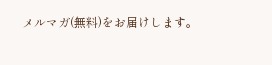メルマガ(無料)をお届けします。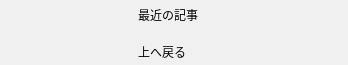最近の記事

上へ戻る